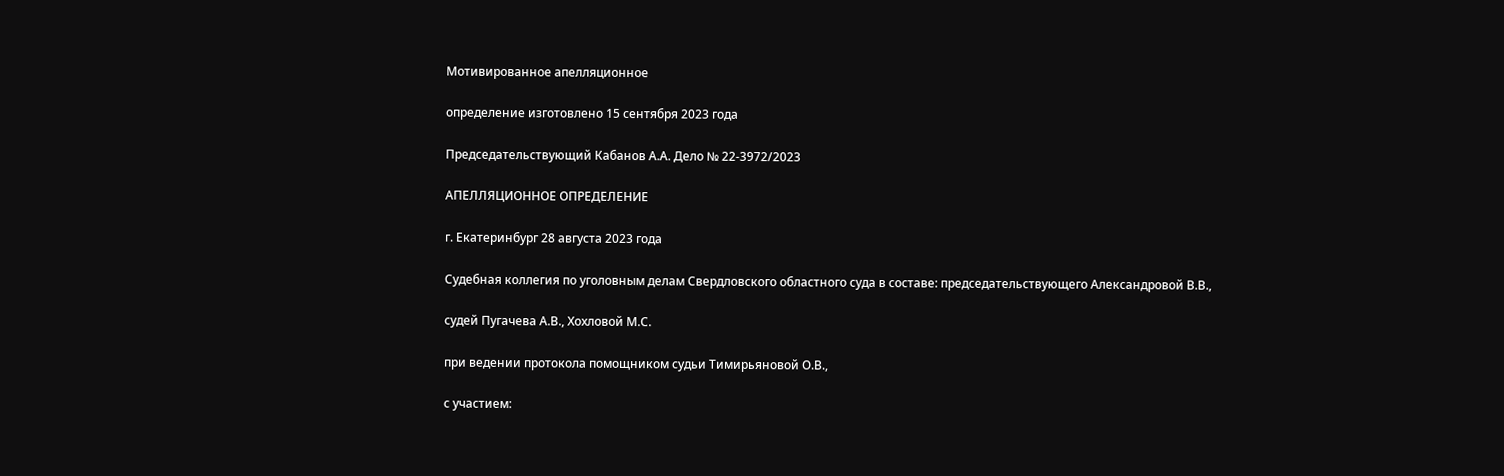Мотивированное апелляционное

определение изготовлено 15 сентября 2023 года

Председательствующий Кабанов А.А. Дело № 22-3972/2023

АПЕЛЛЯЦИОННОЕ ОПРЕДЕЛЕНИЕ

г. Екатеринбург 28 августа 2023 года

Судебная коллегия по уголовным делам Свердловского областного суда в составе: председательствующего Александровой В.В.,

судей Пугачева А.В., Хохловой М.С.

при ведении протокола помощником судьи Тимирьяновой О.В.,

с участием: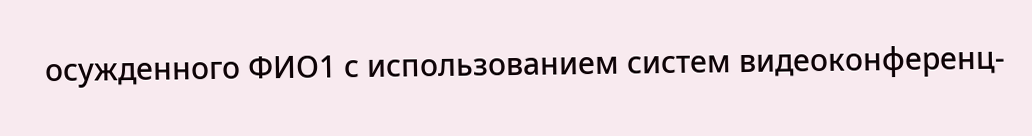осужденного ФИО1 с использованием систем видеоконференц-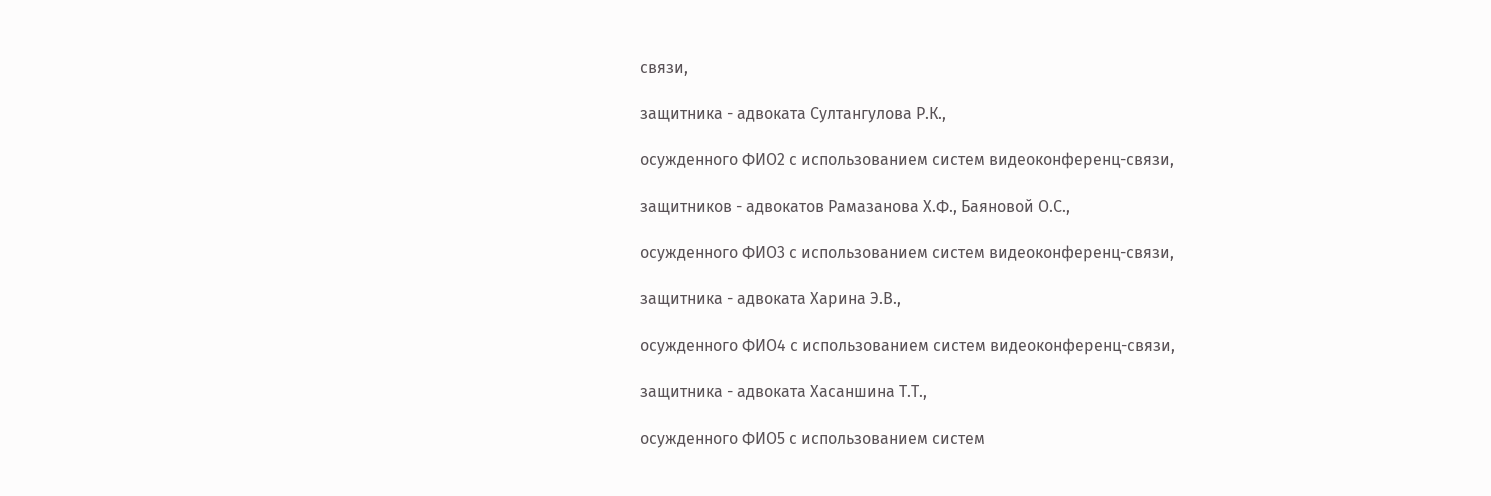связи,

защитника - адвоката Султангулова Р.К.,

осужденного ФИО2 с использованием систем видеоконференц-связи,

защитников - адвокатов Рамазанова Х.Ф., Баяновой О.С.,

осужденного ФИО3 с использованием систем видеоконференц-связи,

защитника - адвоката Харина Э.В.,

осужденного ФИО4 с использованием систем видеоконференц-связи,

защитника - адвоката Хасаншина Т.Т.,

осужденного ФИО5 с использованием систем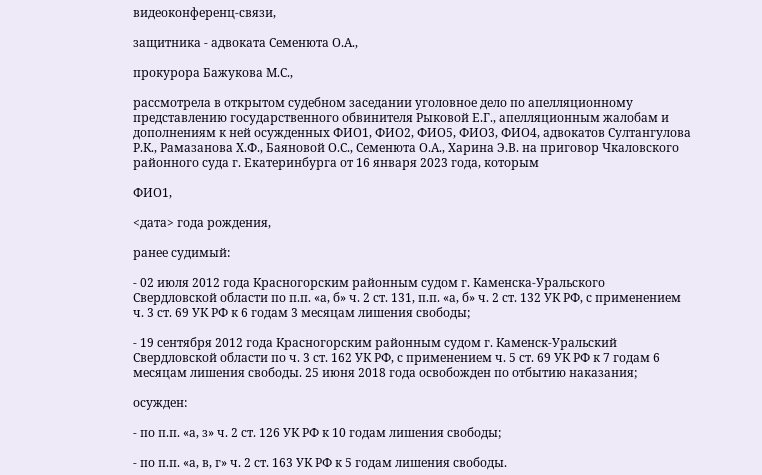видеоконференц-связи,

защитника - адвоката Семенюта О.А.,

прокурора Бажукова М.С.,

рассмотрела в открытом судебном заседании уголовное дело по апелляционному представлению государственного обвинителя Рыковой Е.Г., апелляционным жалобам и дополнениям к ней осужденных ФИО1, ФИО2, ФИО5, ФИО3, ФИО4, адвокатов Султангулова Р.К., Рамазанова Х.Ф., Баяновой О.С., Семенюта О.А., Харина Э.В. на приговор Чкаловского районного суда г. Екатеринбурга от 16 января 2023 года, которым

ФИО1,

<дата> года рождения,

ранее судимый:

- 02 июля 2012 года Красногорским районным судом г. Каменска-Уральского Свердловской области по п.п. «а, б» ч. 2 ст. 131, п.п. «а, б» ч. 2 ст. 132 УК РФ, с применением ч. 3 ст. 69 УК РФ к 6 годам 3 месяцам лишения свободы;

- 19 сентября 2012 года Красногорским районным судом г. Каменск-Уральский Свердловской области по ч. 3 ст. 162 УК РФ, с применением ч. 5 ст. 69 УК РФ к 7 годам 6 месяцам лишения свободы. 25 июня 2018 года освобожден по отбытию наказания;

осужден:

- по п.п. «а, з» ч. 2 ст. 126 УК РФ к 10 годам лишения свободы;

- по п.п. «а, в, г» ч. 2 ст. 163 УК РФ к 5 годам лишения свободы.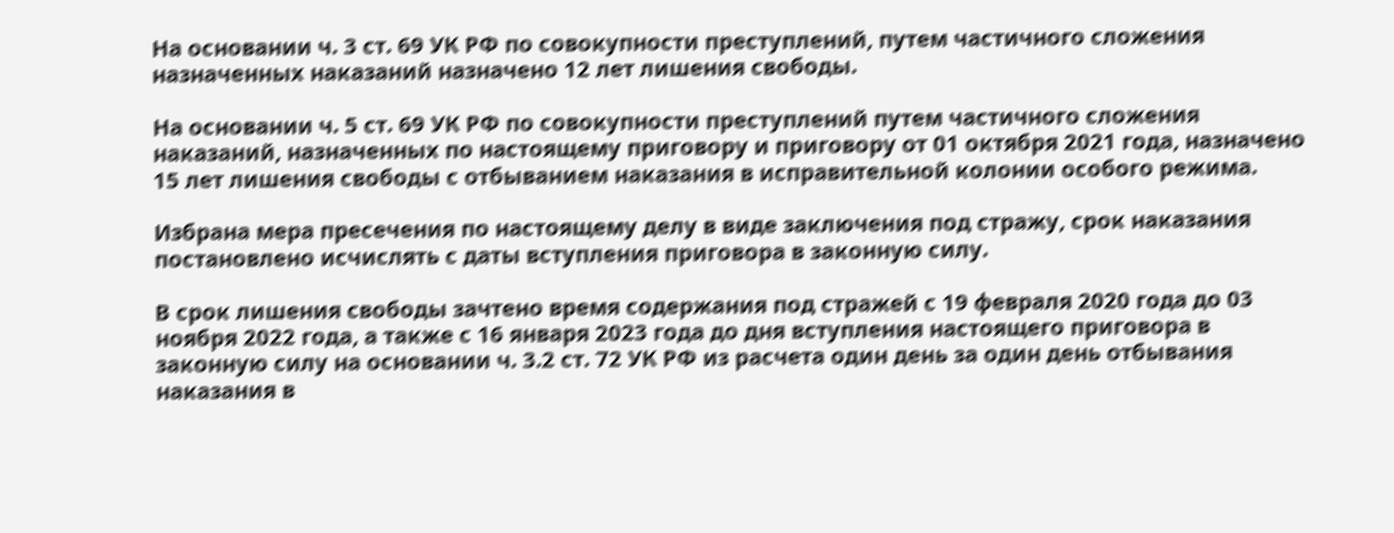На основании ч. 3 ст. 69 УК РФ по совокупности преступлений, путем частичного сложения назначенных наказаний назначено 12 лет лишения свободы.

На основании ч. 5 ст. 69 УК РФ по совокупности преступлений путем частичного сложения наказаний, назначенных по настоящему приговору и приговору от 01 октября 2021 года, назначено 15 лет лишения свободы с отбыванием наказания в исправительной колонии особого режима.

Избрана мера пресечения по настоящему делу в виде заключения под стражу, срок наказания постановлено исчислять с даты вступления приговора в законную силу.

В срок лишения свободы зачтено время содержания под стражей с 19 февраля 2020 года до 03 ноября 2022 года, а также с 16 января 2023 года до дня вступления настоящего приговора в законную силу на основании ч. 3.2 ст. 72 УК РФ из расчета один день за один день отбывания наказания в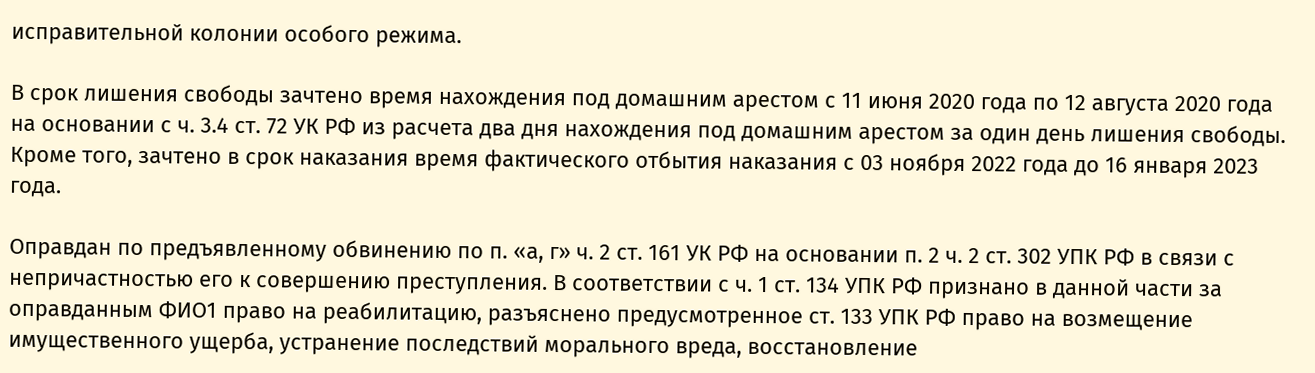исправительной колонии особого режима.

В срок лишения свободы зачтено время нахождения под домашним арестом с 11 июня 2020 года по 12 августа 2020 года на основании с ч. 3.4 ст. 72 УК РФ из расчета два дня нахождения под домашним арестом за один день лишения свободы. Кроме того, зачтено в срок наказания время фактического отбытия наказания с 03 ноября 2022 года до 16 января 2023 года.

Оправдан по предъявленному обвинению по п. «а, г» ч. 2 ст. 161 УК РФ на основании п. 2 ч. 2 ст. 302 УПК РФ в связи с непричастностью его к совершению преступления. В соответствии с ч. 1 ст. 134 УПК РФ признано в данной части за оправданным ФИО1 право на реабилитацию, разъяснено предусмотренное ст. 133 УПК РФ право на возмещение имущественного ущерба, устранение последствий морального вреда, восстановление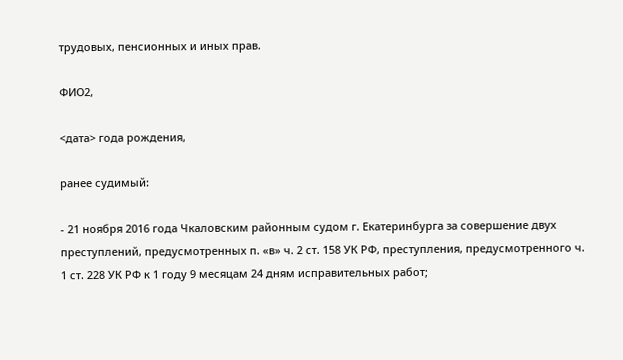трудовых, пенсионных и иных прав.

ФИО2,

<дата> года рождения,

ранее судимый:

- 21 ноября 2016 года Чкаловским районным судом г. Екатеринбурга за совершение двух преступлений, предусмотренных п. «в» ч. 2 ст. 158 УК РФ, преступления, предусмотренного ч. 1 ст. 228 УК РФ к 1 году 9 месяцам 24 дням исправительных работ;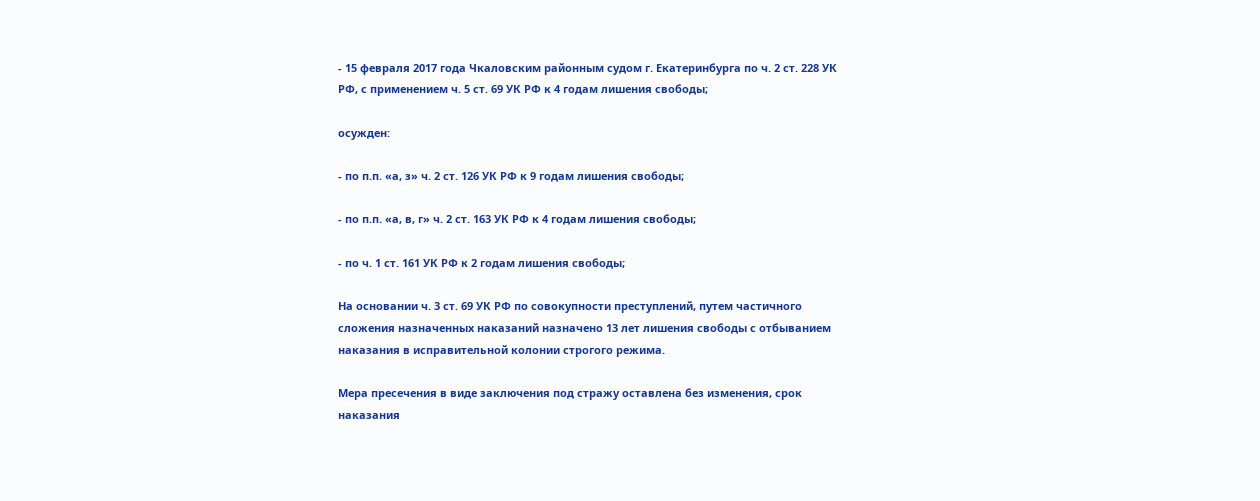- 15 февраля 2017 года Чкаловским районным судом г. Екатеринбурга по ч. 2 ст. 228 УК РФ, с применением ч. 5 ст. 69 УК РФ к 4 годам лишения свободы;

осужден:

- по п.п. «а, з» ч. 2 ст. 126 УК РФ к 9 годам лишения свободы;

- по п.п. «а, в, г» ч. 2 ст. 163 УК РФ к 4 годам лишения свободы;

- по ч. 1 ст. 161 УК РФ к 2 годам лишения свободы;

На основании ч. 3 ст. 69 УК РФ по совокупности преступлений, путем частичного сложения назначенных наказаний назначено 13 лет лишения свободы с отбыванием наказания в исправительной колонии строгого режима.

Мера пресечения в виде заключения под стражу оставлена без изменения, срок наказания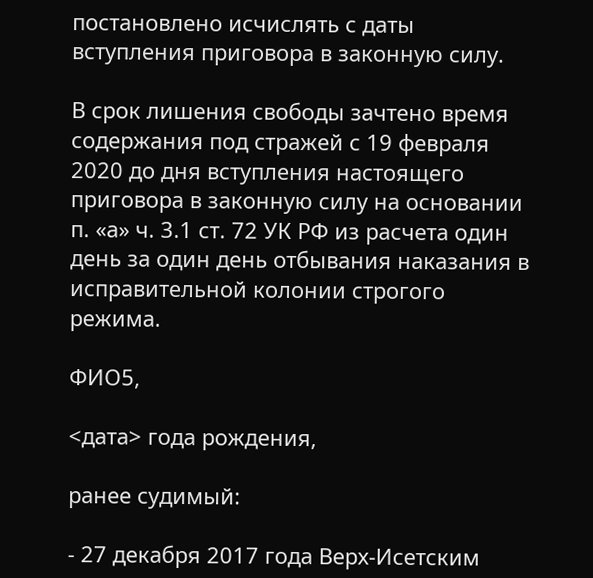постановлено исчислять с даты вступления приговора в законную силу.

В срок лишения свободы зачтено время содержания под стражей с 19 февраля 2020 до дня вступления настоящего приговора в законную силу на основании п. «а» ч. 3.1 ст. 72 УК РФ из расчета один день за один день отбывания наказания в исправительной колонии строгого режима.

ФИО5,

<дата> года рождения,

ранее судимый:

- 27 декабря 2017 года Верх-Исетским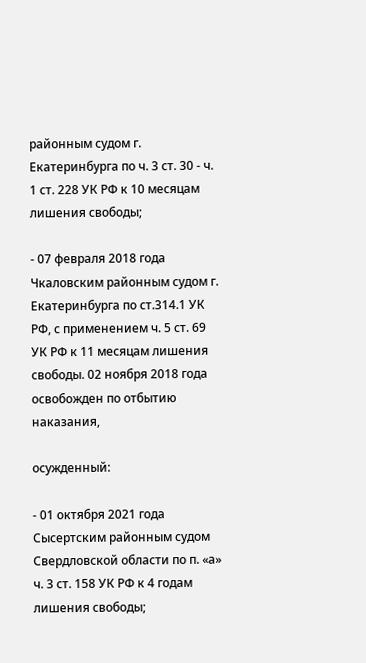районным судом г. Екатеринбурга по ч. 3 ст. 30 - ч. 1 ст. 228 УК РФ к 10 месяцам лишения свободы;

- 07 февраля 2018 года Чкаловским районным судом г. Екатеринбурга по ст.314.1 УК РФ, с применением ч. 5 ст. 69 УК РФ к 11 месяцам лишения свободы. 02 ноября 2018 года освобожден по отбытию наказания,

осужденный:

- 01 октября 2021 года Сысертским районным судом Свердловской области по п. «а» ч. 3 ст. 158 УК РФ к 4 годам лишения свободы;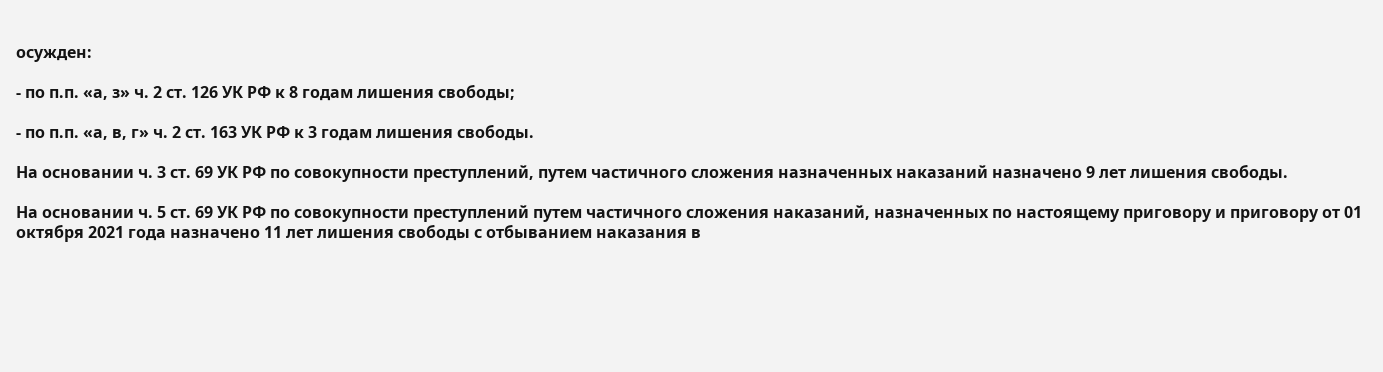осужден:

- по п.п. «а, з» ч. 2 ст. 126 УК РФ к 8 годам лишения свободы;

- по п.п. «а, в, г» ч. 2 ст. 163 УК РФ к 3 годам лишения свободы.

На основании ч. 3 ст. 69 УК РФ по совокупности преступлений, путем частичного сложения назначенных наказаний назначено 9 лет лишения свободы.

На основании ч. 5 ст. 69 УК РФ по совокупности преступлений путем частичного сложения наказаний, назначенных по настоящему приговору и приговору от 01 октября 2021 года назначено 11 лет лишения свободы с отбыванием наказания в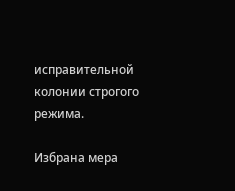исправительной колонии строгого режима.

Избрана мера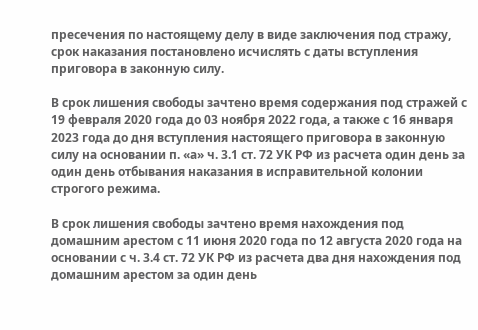пресечения по настоящему делу в виде заключения под стражу, срок наказания постановлено исчислять с даты вступления приговора в законную силу.

В срок лишения свободы зачтено время содержания под стражей с 19 февраля 2020 года до 03 ноября 2022 года, а также с 16 января 2023 года до дня вступления настоящего приговора в законную силу на основании п. «а» ч. 3.1 ст. 72 УК РФ из расчета один день за один день отбывания наказания в исправительной колонии строгого режима.

В срок лишения свободы зачтено время нахождения под домашним арестом с 11 июня 2020 года по 12 августа 2020 года на основании с ч. 3.4 ст. 72 УК РФ из расчета два дня нахождения под домашним арестом за один день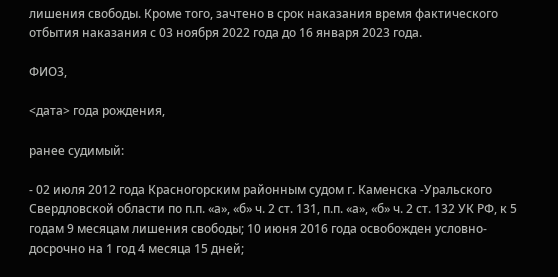лишения свободы. Кроме того, зачтено в срок наказания время фактического отбытия наказания с 03 ноября 2022 года до 16 января 2023 года.

ФИО3,

<дата> года рождения,

ранее судимый:

- 02 июля 2012 года Красногорским районным судом г. Каменска -Уральского Свердловской области по п.п. «а», «б» ч. 2 ст. 131, п.п. «а», «б» ч. 2 ст. 132 УК РФ, к 5 годам 9 месяцам лишения свободы; 10 июня 2016 года освобожден условно-досрочно на 1 год 4 месяца 15 дней;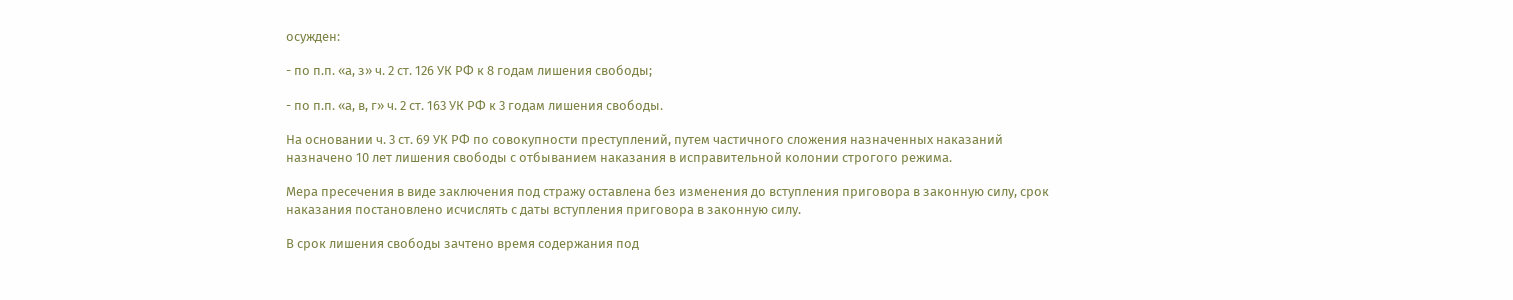осужден:

- по п.п. «а, з» ч. 2 ст. 126 УК РФ к 8 годам лишения свободы;

- по п.п. «а, в, г» ч. 2 ст. 163 УК РФ к 3 годам лишения свободы.

На основании ч. 3 ст. 69 УК РФ по совокупности преступлений, путем частичного сложения назначенных наказаний назначено 10 лет лишения свободы с отбыванием наказания в исправительной колонии строгого режима.

Мера пресечения в виде заключения под стражу оставлена без изменения до вступления приговора в законную силу, срок наказания постановлено исчислять с даты вступления приговора в законную силу.

В срок лишения свободы зачтено время содержания под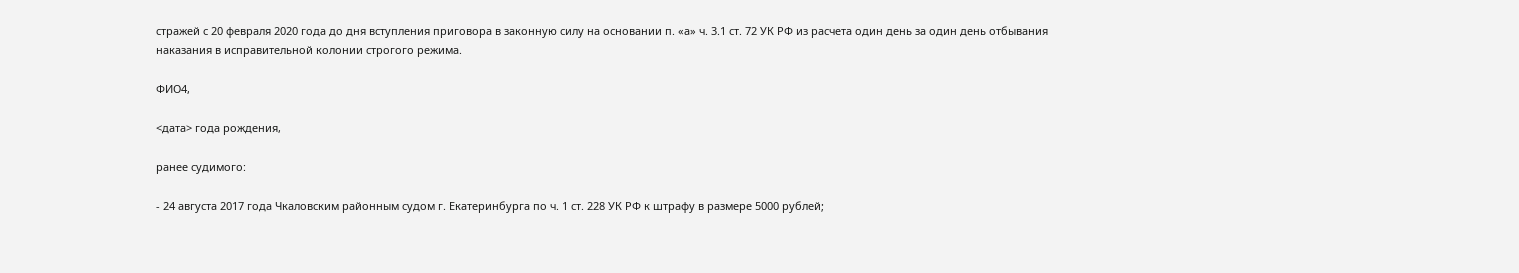стражей с 20 февраля 2020 года до дня вступления приговора в законную силу на основании п. «а» ч. 3.1 ст. 72 УК РФ из расчета один день за один день отбывания наказания в исправительной колонии строгого режима.

ФИО4,

<дата> года рождения,

ранее судимого:

- 24 августа 2017 года Чкаловским районным судом г. Екатеринбурга по ч. 1 ст. 228 УК РФ к штрафу в размере 5000 рублей;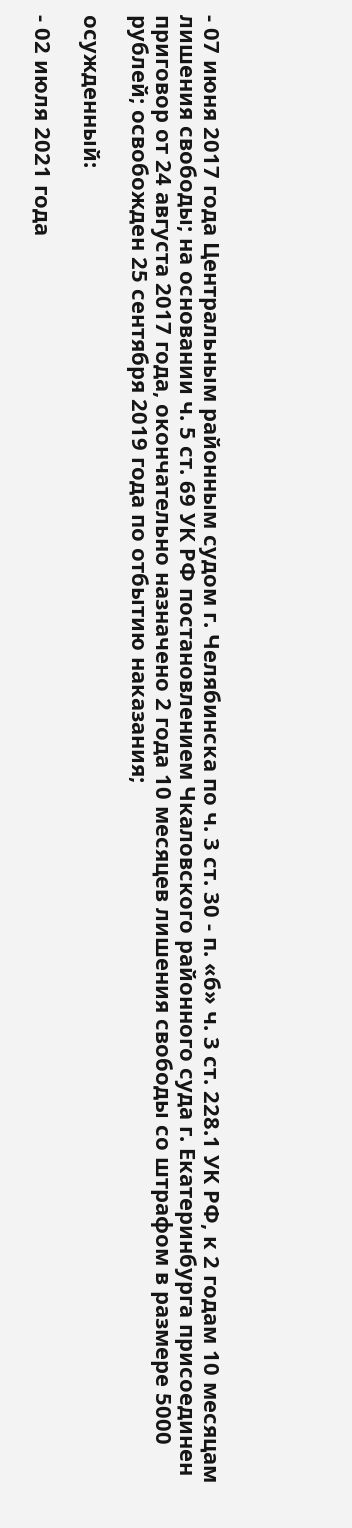- 07 июня 2017 года Центральным районным судом г. Челябинска по ч. 3 ст. 30 - п. «б» ч. 3 ст. 228.1 УК РФ, к 2 годам 10 месяцам лишения свободы; на основании ч. 5 ст. 69 УК РФ постановлением Чкаловского районного суда г. Екатеринбурга присоединен приговор от 24 августа 2017 года, окончательно назначено 2 года 10 месяцев лишения свободы со штрафом в размере 5000 рублей; освобожден 25 сентября 2019 года по отбытию наказания;

осужденный:

- 02 июля 2021 года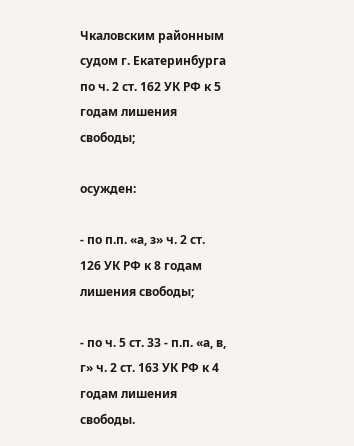Чкаловским районным судом г. Екатеринбурга по ч. 2 ст. 162 УК РФ к 5 годам лишения свободы;

осужден:

- по п.п. «а, з» ч. 2 ст. 126 УК РФ к 8 годам лишения свободы;

- по ч. 5 ст. 33 - п.п. «а, в, г» ч. 2 ст. 163 УК РФ к 4 годам лишения свободы.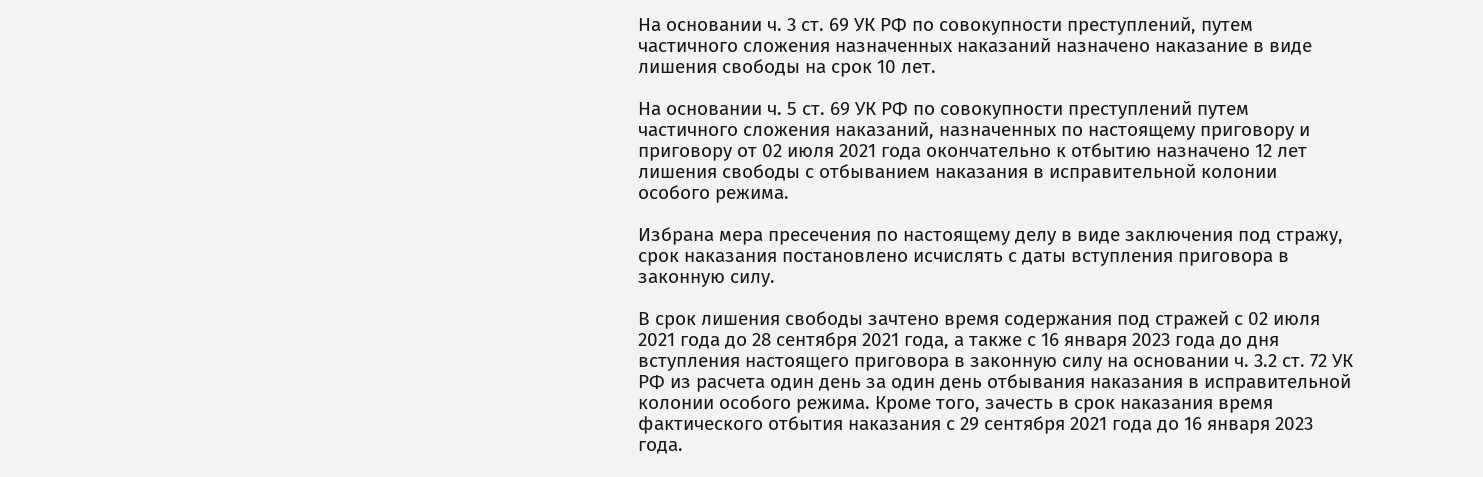На основании ч. 3 ст. 69 УК РФ по совокупности преступлений, путем частичного сложения назначенных наказаний назначено наказание в виде лишения свободы на срок 10 лет.

На основании ч. 5 ст. 69 УК РФ по совокупности преступлений путем частичного сложения наказаний, назначенных по настоящему приговору и приговору от 02 июля 2021 года окончательно к отбытию назначено 12 лет лишения свободы с отбыванием наказания в исправительной колонии особого режима.

Избрана мера пресечения по настоящему делу в виде заключения под стражу, срок наказания постановлено исчислять с даты вступления приговора в законную силу.

В срок лишения свободы зачтено время содержания под стражей с 02 июля 2021 года до 28 сентября 2021 года, а также с 16 января 2023 года до дня вступления настоящего приговора в законную силу на основании ч. 3.2 ст. 72 УК РФ из расчета один день за один день отбывания наказания в исправительной колонии особого режима. Кроме того, зачесть в срок наказания время фактического отбытия наказания с 29 сентября 2021 года до 16 января 2023 года.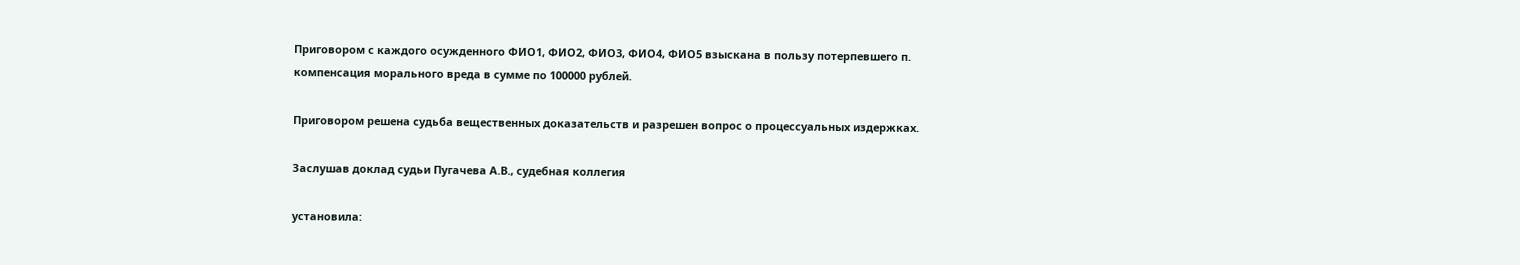Приговором с каждого осужденного ФИО1, ФИО2, ФИО3, ФИО4, ФИО5 взыскана в пользу потерпевшего п. компенсация морального вреда в сумме по 100000 рублей.

Приговором решена судьба вещественных доказательств и разрешен вопрос о процессуальных издержках.

Заслушав доклад судьи Пугачева А.В., судебная коллегия

установила: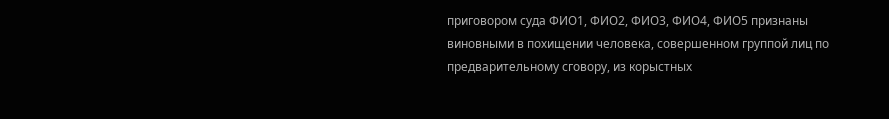приговором суда ФИО1, ФИО2, ФИО3, ФИО4, ФИО5 признаны виновными в похищении человека, совершенном группой лиц по предварительному сговору, из корыстных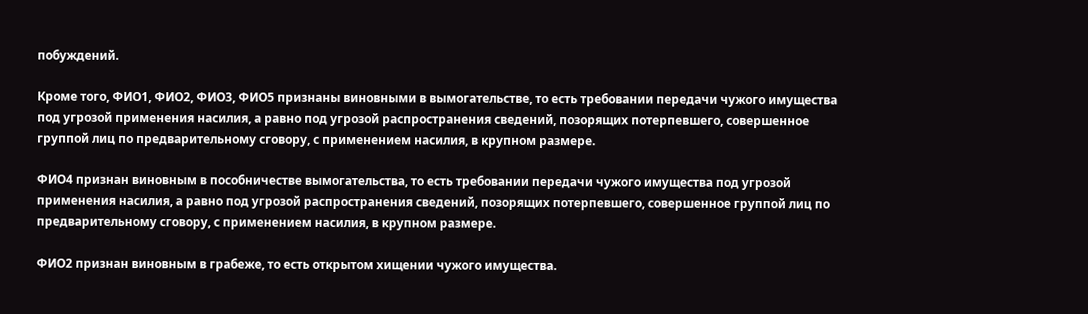побуждений.

Кроме того, ФИО1, ФИО2, ФИО3, ФИО5 признаны виновными в вымогательстве, то есть требовании передачи чужого имущества под угрозой применения насилия, а равно под угрозой распространения сведений, позорящих потерпевшего, совершенное группой лиц по предварительному сговору, с применением насилия, в крупном размере.

ФИО4 признан виновным в пособничестве вымогательства, то есть требовании передачи чужого имущества под угрозой применения насилия, а равно под угрозой распространения сведений, позорящих потерпевшего, совершенное группой лиц по предварительному сговору, с применением насилия, в крупном размере.

ФИО2 признан виновным в грабеже, то есть открытом хищении чужого имущества.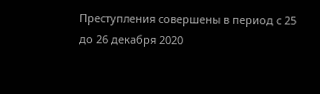Преступления совершены в период с 25 до 26 декабря 2020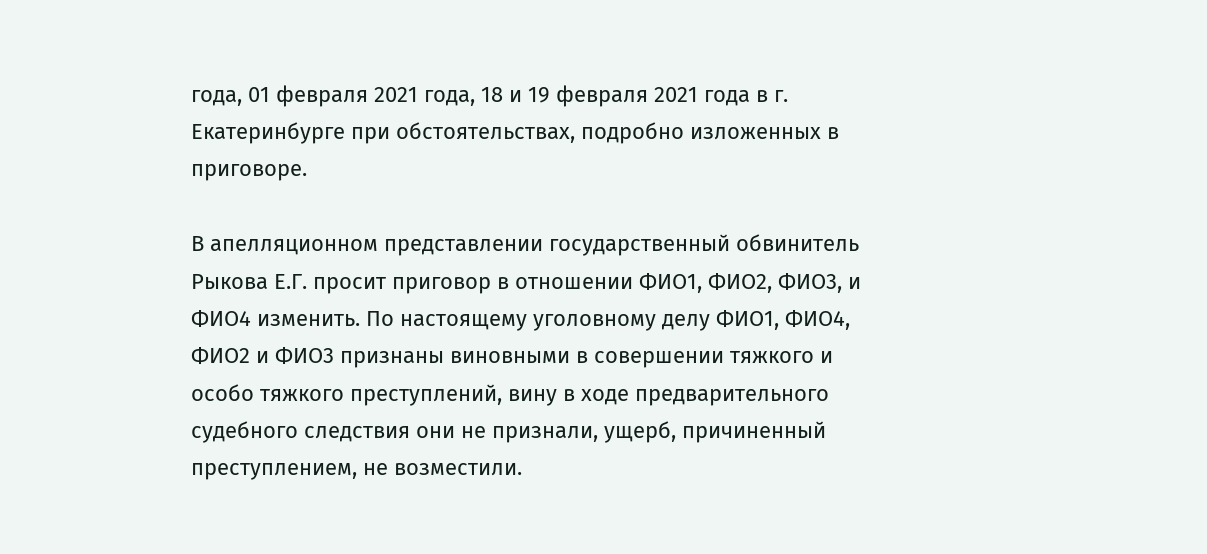года, 01 февраля 2021 года, 18 и 19 февраля 2021 года в г. Екатеринбурге при обстоятельствах, подробно изложенных в приговоре.

В апелляционном представлении государственный обвинитель Рыкова Е.Г. просит приговор в отношении ФИО1, ФИО2, ФИО3, и ФИО4 изменить. По настоящему уголовному делу ФИО1, ФИО4, ФИО2 и ФИО3 признаны виновными в совершении тяжкого и особо тяжкого преступлений, вину в ходе предварительного судебного следствия они не признали, ущерб, причиненный преступлением, не возместили.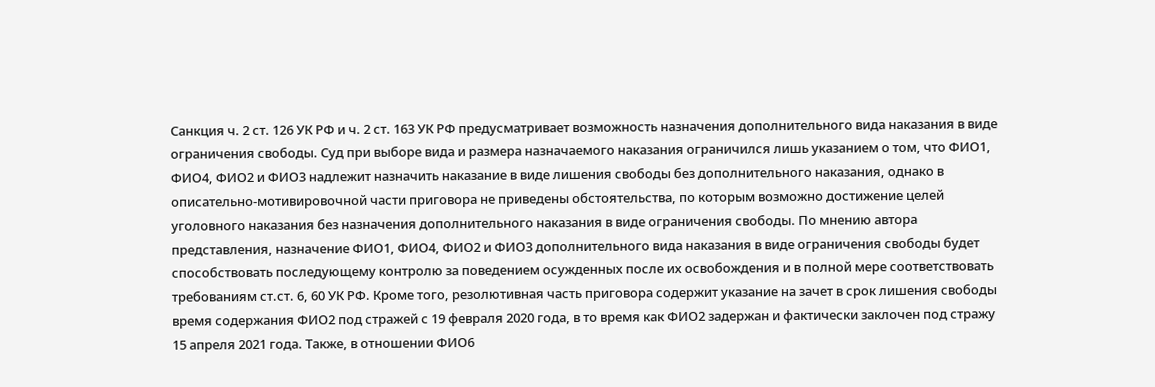Санкция ч. 2 ст. 126 УК РФ и ч. 2 ст. 163 УК РФ предусматривает возможность назначения дополнительного вида наказания в виде ограничения свободы. Суд при выборе вида и размера назначаемого наказания ограничился лишь указанием о том, что ФИО1, ФИО4, ФИО2 и ФИО3 надлежит назначить наказание в виде лишения свободы без дополнительного наказания, однако в описательно-мотивировочной части приговора не приведены обстоятельства, по которым возможно достижение целей уголовного наказания без назначения дополнительного наказания в виде ограничения свободы. По мнению автора представления, назначение ФИО1, ФИО4, ФИО2 и ФИО3 дополнительного вида наказания в виде ограничения свободы будет способствовать последующему контролю за поведением осужденных после их освобождения и в полной мере соответствовать требованиям ст.ст. 6, 60 УК РФ. Кроме того, резолютивная часть приговора содержит указание на зачет в срок лишения свободы время содержания ФИО2 под стражей с 19 февраля 2020 года, в то время как ФИО2 задержан и фактически заклочен под стражу 15 апреля 2021 года. Также, в отношении ФИО6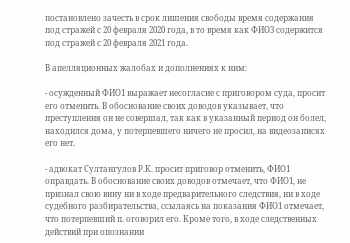постановлено зачесть в срок лишения свободы время содержания под стражей с 20 февраля 2020 года, в то время как ФИО3 содержится под стражей с 20 февраля 2021 года.

В апелляционных жалобах и дополнениях к ним:

- осужденный ФИО1 выражает несогласие с приговором суда, просит его отменить. В обоснование своих доводов указывает, что преступления он не совершал, так как в указанный период он болел, находился дома, у потерпевшего ничего не просил, на видеозаписях его нет.

- адвокат Султангулов Р.К. просит приговор отменить, ФИО1 оправдать. В обоснование своих доводов отмечает, что ФИО1, не признал свою вину ни в ходе предварительного следствия, ни в ходе судебного разбирательства, ссылаясь на показания ФИО1 отмечает, что потерпевший п. оговорил его. Кроме того, в ходе следственных действий при опознании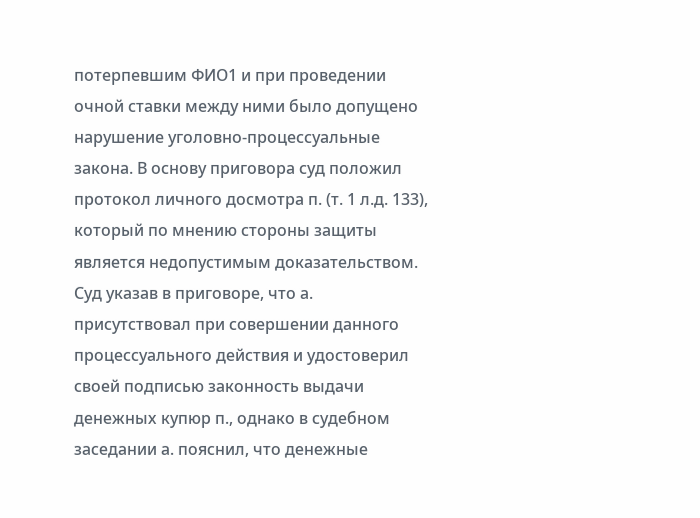потерпевшим ФИО1 и при проведении очной ставки между ними было допущено нарушение уголовно-процессуальные закона. В основу приговора суд положил протокол личного досмотра п. (т. 1 л.д. 133), который по мнению стороны защиты является недопустимым доказательством. Суд указав в приговоре, что а. присутствовал при совершении данного процессуального действия и удостоверил своей подписью законность выдачи денежных купюр п., однако в судебном заседании а. пояснил, что денежные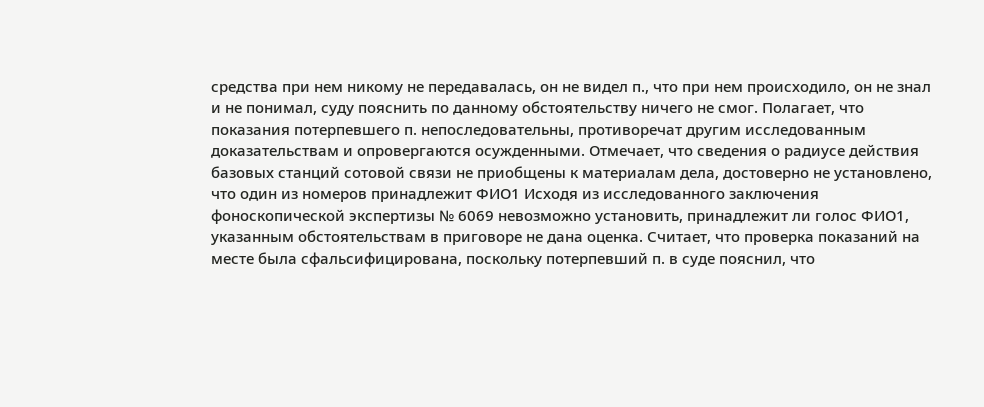средства при нем никому не передавалась, он не видел п., что при нем происходило, он не знал и не понимал, суду пояснить по данному обстоятельству ничего не смог. Полагает, что показания потерпевшего п. непоследовательны, противоречат другим исследованным доказательствам и опровергаются осужденными. Отмечает, что сведения о радиусе действия базовых станций сотовой связи не приобщены к материалам дела, достоверно не установлено, что один из номеров принадлежит ФИО1 Исходя из исследованного заключения фоноскопической экспертизы № 6069 невозможно установить, принадлежит ли голос ФИО1, указанным обстоятельствам в приговоре не дана оценка. Считает, что проверка показаний на месте была сфальсифицирована, поскольку потерпевший п. в суде пояснил, что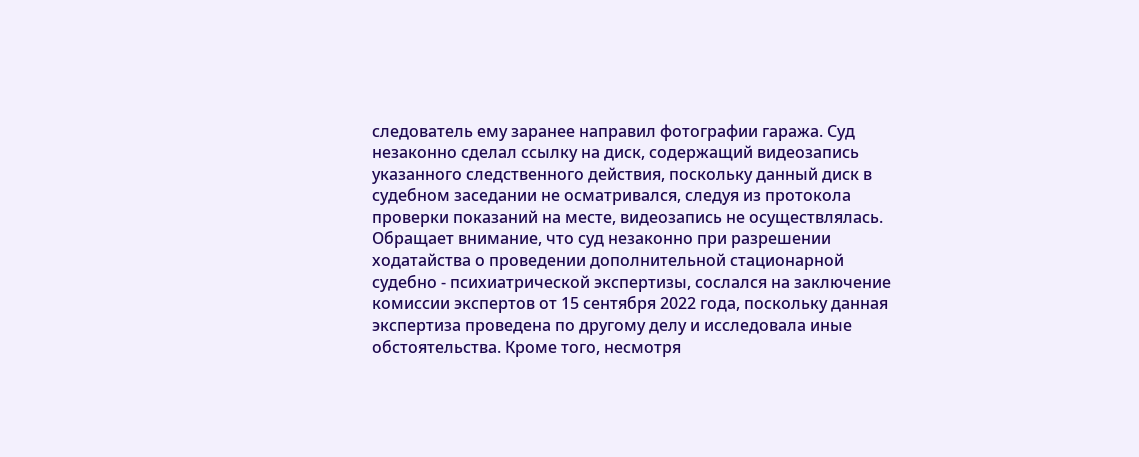следователь ему заранее направил фотографии гаража. Суд незаконно сделал ссылку на диск, содержащий видеозапись указанного следственного действия, поскольку данный диск в судебном заседании не осматривался, следуя из протокола проверки показаний на месте, видеозапись не осуществлялась. Обращает внимание, что суд незаконно при разрешении ходатайства о проведении дополнительной стационарной судебно - психиатрической экспертизы, сослался на заключение комиссии экспертов от 15 сентября 2022 года, поскольку данная экспертиза проведена по другому делу и исследовала иные обстоятельства. Кроме того, несмотря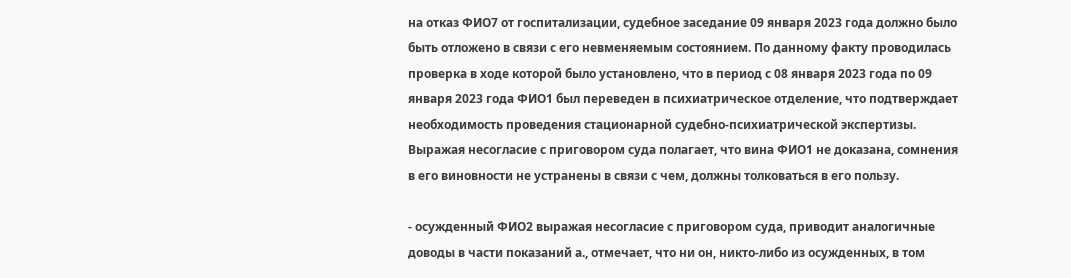на отказ ФИО7 от госпитализации, судебное заседание 09 января 2023 года должно было быть отложено в связи с его невменяемым состоянием. По данному факту проводилась проверка в ходе которой было установлено, что в период с 08 января 2023 года по 09 января 2023 года ФИО1 был переведен в психиатрическое отделение, что подтверждает необходимость проведения стационарной судебно-психиатрической экспертизы. Выражая несогласие с приговором суда полагает, что вина ФИО1 не доказана, сомнения в его виновности не устранены в связи с чем, должны толковаться в его пользу.

- осужденный ФИО2 выражая несогласие с приговором суда, приводит аналогичные доводы в части показаний а., отмечает, что ни он, никто-либо из осужденных, в том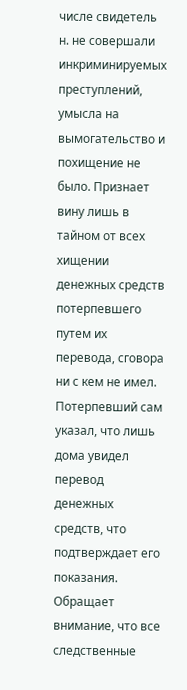числе свидетель н. не совершали инкриминируемых преступлений, умысла на вымогательство и похищение не было. Признает вину лишь в тайном от всех хищении денежных средств потерпевшего путем их перевода, сговора ни с кем не имел. Потерпевший сам указал, что лишь дома увидел перевод денежных средств, что подтверждает его показания. Обращает внимание, что все следственные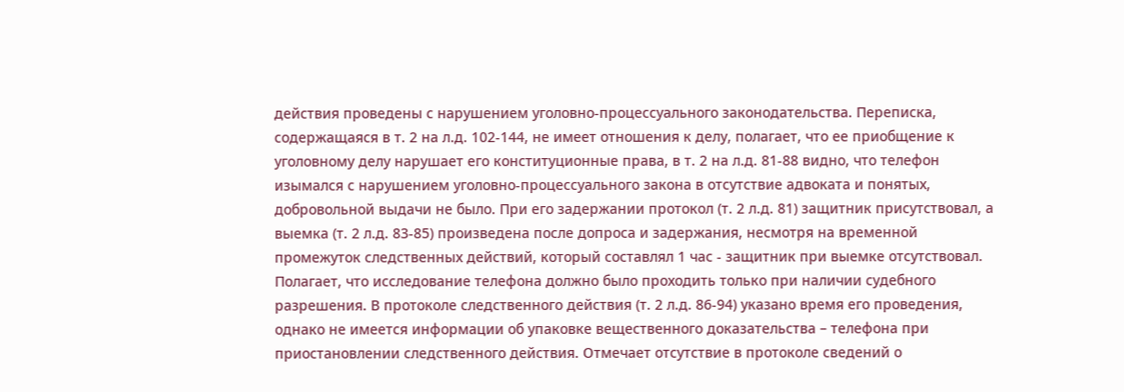действия проведены с нарушением уголовно-процессуального законодательства. Переписка, содержащаяся в т. 2 на л.д. 102-144, не имеет отношения к делу, полагает, что ее приобщение к уголовному делу нарушает его конституционные права, в т. 2 на л.д. 81-88 видно, что телефон изымался с нарушением уголовно-процессуального закона в отсутствие адвоката и понятых, добровольной выдачи не было. При его задержании протокол (т. 2 л.д. 81) защитник присутствовал, а выемка (т. 2 л.д. 83-85) произведена после допроса и задержания, несмотря на временной промежуток следственных действий, который составлял 1 час - защитник при выемке отсутствовал. Полагает, что исследование телефона должно было проходить только при наличии судебного разрешения. В протоколе следственного действия (т. 2 л.д. 86-94) указано время его проведения, однако не имеется информации об упаковке вещественного доказательства – телефона при приостановлении следственного действия. Отмечает отсутствие в протоколе сведений о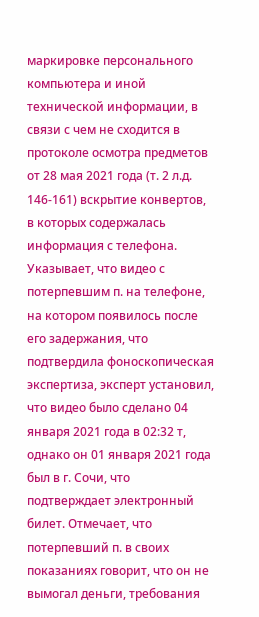маркировке персонального компьютера и иной технической информации, в связи с чем не сходится в протоколе осмотра предметов от 28 мая 2021 года (т. 2 л.д. 146-161) вскрытие конвертов, в которых содержалась информация с телефона. Указывает, что видео с потерпевшим п. на телефоне, на котором появилось после его задержания, что подтвердила фоноскопическая экспертиза, эксперт установил, что видео было сделано 04 января 2021 года в 02:32 т, однако он 01 января 2021 года был в г. Сочи, что подтверждает электронный билет. Отмечает, что потерпевший п. в своих показаниях говорит, что он не вымогал деньги, требования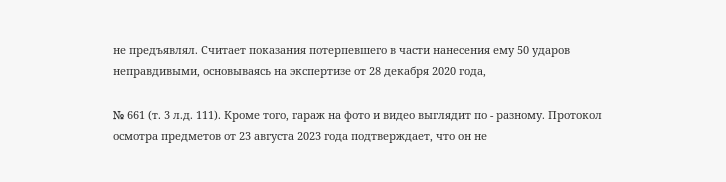не предъявлял. Считает показания потерпевшего в части нанесения ему 50 ударов неправдивыми, основываясь на экспертизе от 28 декабря 2020 года,

№ 661 (т. 3 л.д. 111). Кроме того, гараж на фото и видео выглядит по - разному. Протокол осмотра предметов от 23 августа 2023 года подтверждает, что он не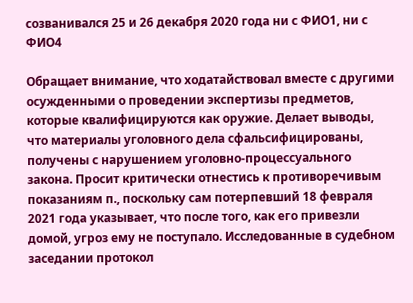созванивался 25 и 26 декабря 2020 года ни с ФИО1, ни с ФИО4

Обращает внимание, что ходатайствовал вместе с другими осужденными о проведении экспертизы предметов, которые квалифицируются как оружие. Делает выводы, что материалы уголовного дела сфальсифицированы, получены с нарушением уголовно-процессуального закона. Просит критически отнестись к противоречивым показаниям п., поскольку сам потерпевший 18 февраля 2021 года указывает, что после того, как его привезли домой, угроз ему не поступало. Исследованные в судебном заседании протокол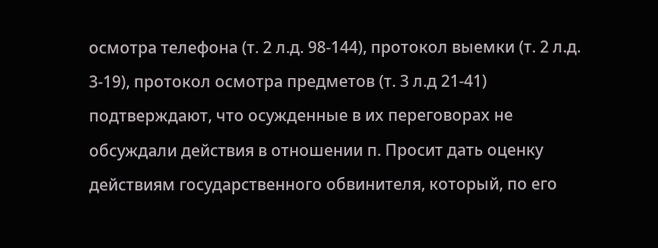осмотра телефона (т. 2 л.д. 98-144), протокол выемки (т. 2 л.д. 3-19), протокол осмотра предметов (т. 3 л.д 21-41) подтверждают, что осужденные в их переговорах не обсуждали действия в отношении п. Просит дать оценку действиям государственного обвинителя, который, по его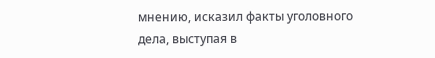мнению, исказил факты уголовного дела, выступая в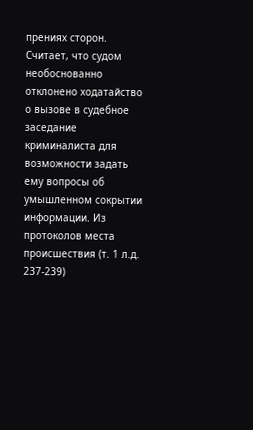прениях сторон. Считает, что судом необоснованно отклонено ходатайство о вызове в судебное заседание криминалиста для возможности задать ему вопросы об умышленном сокрытии информации. Из протоколов места происшествия (т. 1 л.д. 237-239)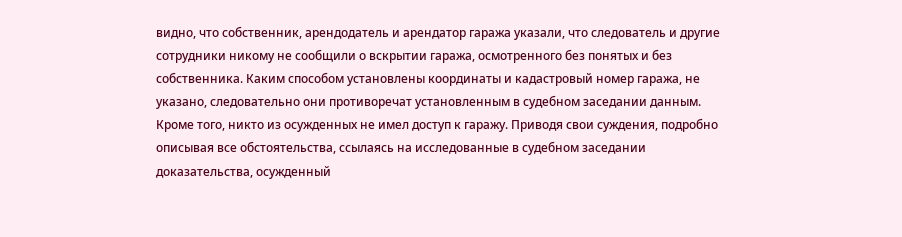видно, что собственник, арендодатель и арендатор гаража указали, что следователь и другие сотрудники никому не сообщили о вскрытии гаража, осмотренного без понятых и без собственника. Каким способом установлены координаты и кадастровый номер гаража, не указано, следовательно они противоречат установленным в судебном заседании данным. Кроме того, никто из осужденных не имел доступ к гаражу. Приводя свои суждения, подробно описывая все обстоятельства, ссылаясь на исследованные в судебном заседании доказательства, осужденный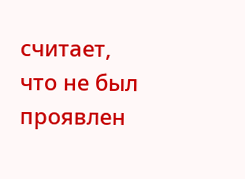считает, что не был проявлен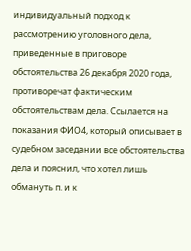индивидуальный подход к рассмотрению уголовного дела, приведенные в приговоре обстоятельства 26 декабря 2020 года, противоречат фактическим обстоятельствам дела. Ссылается на показания ФИО4, который описывает в судебном заседании все обстоятельства дела и пояснил, что хотел лишь обмануть п. и к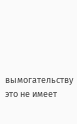вымогательству это не имеет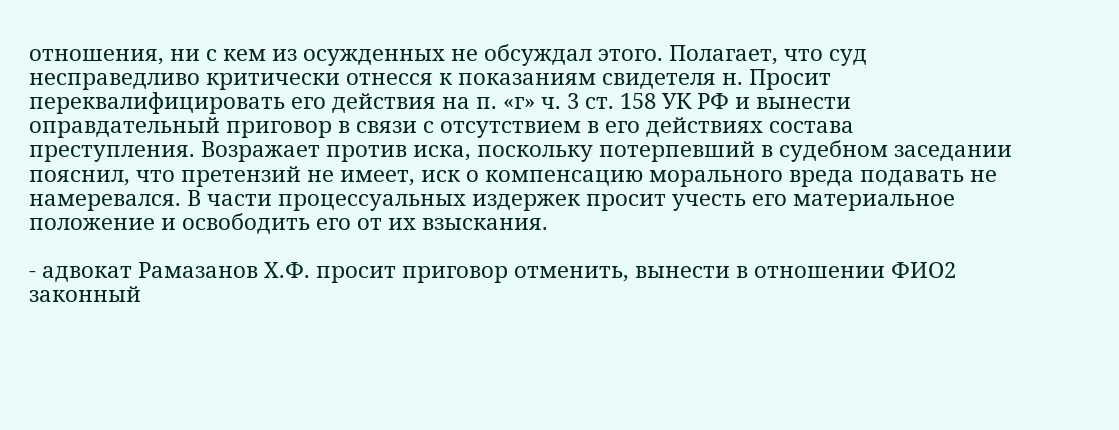отношения, ни с кем из осужденных не обсуждал этого. Полагает, что суд несправедливо критически отнесся к показаниям свидетеля н. Просит переквалифицировать его действия на п. «г» ч. 3 ст. 158 УК РФ и вынести оправдательный приговор в связи с отсутствием в его действиях состава преступления. Возражает против иска, поскольку потерпевший в судебном заседании пояснил, что претензий не имеет, иск о компенсацию морального вреда подавать не намеревался. В части процессуальных издержек просит учесть его материальное положение и освободить его от их взыскания.

- адвокат Рамазанов Х.Ф. просит приговор отменить, вынести в отношении ФИО2 законный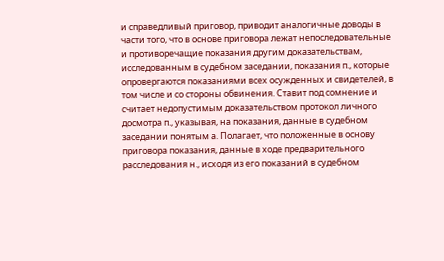и справедливый приговор, приводит аналогичные доводы в части того, что в основе приговора лежат непоследовательные и противоречащие показания другим доказательствам, исследованным в судебном заседании, показания п., которые опровергаются показаниями всех осужденных и свидетелей, в том числе и со стороны обвинения. Ставит под сомнение и считает недопустимым доказательством протокол личного досмотра п., указывая, на показания, данные в судебном заседании понятым а. Полагает, что положенные в основу приговора показания, данные в ходе предварительного расследования н., исходя из его показаний в судебном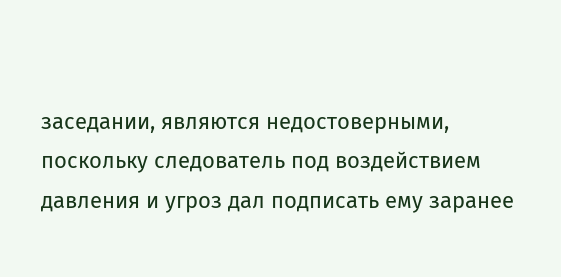заседании, являются недостоверными, поскольку следователь под воздействием давления и угроз дал подписать ему заранее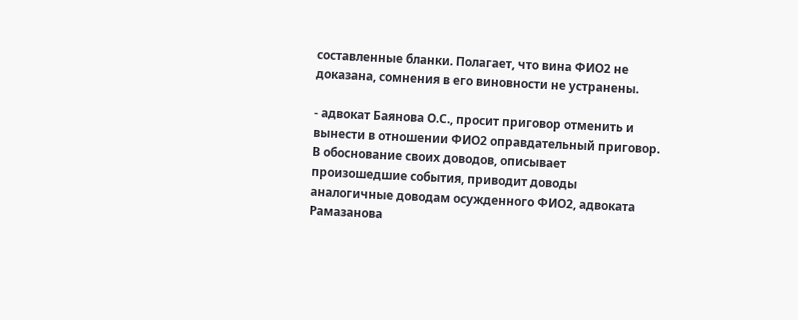составленные бланки. Полагает, что вина ФИО2 не доказана, сомнения в его виновности не устранены.

- адвокат Баянова О.С., просит приговор отменить и вынести в отношении ФИО2 оправдательный приговор. В обоснование своих доводов, описывает произошедшие события, приводит доводы аналогичные доводам осужденного ФИО2, адвоката Рамазанова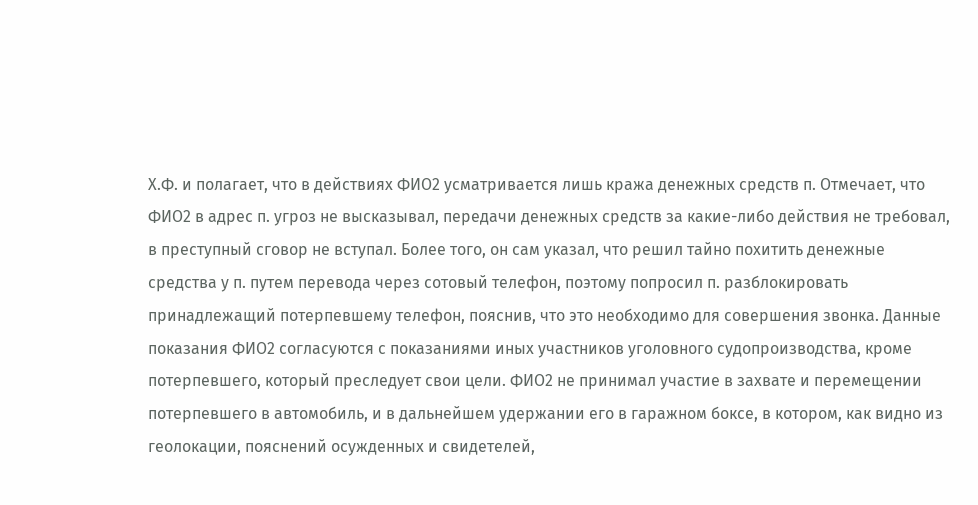Х.Ф. и полагает, что в действиях ФИО2 усматривается лишь кража денежных средств п. Отмечает, что ФИО2 в адрес п. угроз не высказывал, передачи денежных средств за какие-либо действия не требовал, в преступный сговор не вступал. Более того, он сам указал, что решил тайно похитить денежные средства у п. путем перевода через сотовый телефон, поэтому попросил п. разблокировать принадлежащий потерпевшему телефон, пояснив, что это необходимо для совершения звонка. Данные показания ФИО2 согласуются с показаниями иных участников уголовного судопроизводства, кроме потерпевшего, который преследует свои цели. ФИО2 не принимал участие в захвате и перемещении потерпевшего в автомобиль, и в дальнейшем удержании его в гаражном боксе, в котором, как видно из геолокации, пояснений осужденных и свидетелей,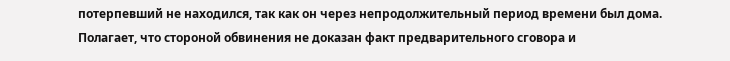потерпевший не находился, так как он через непродолжительный период времени был дома. Полагает, что стороной обвинения не доказан факт предварительного сговора и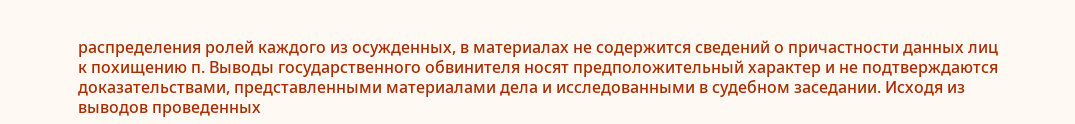распределения ролей каждого из осужденных, в материалах не содержится сведений о причастности данных лиц к похищению п. Выводы государственного обвинителя носят предположительный характер и не подтверждаются доказательствами, представленными материалами дела и исследованными в судебном заседании. Исходя из выводов проведенных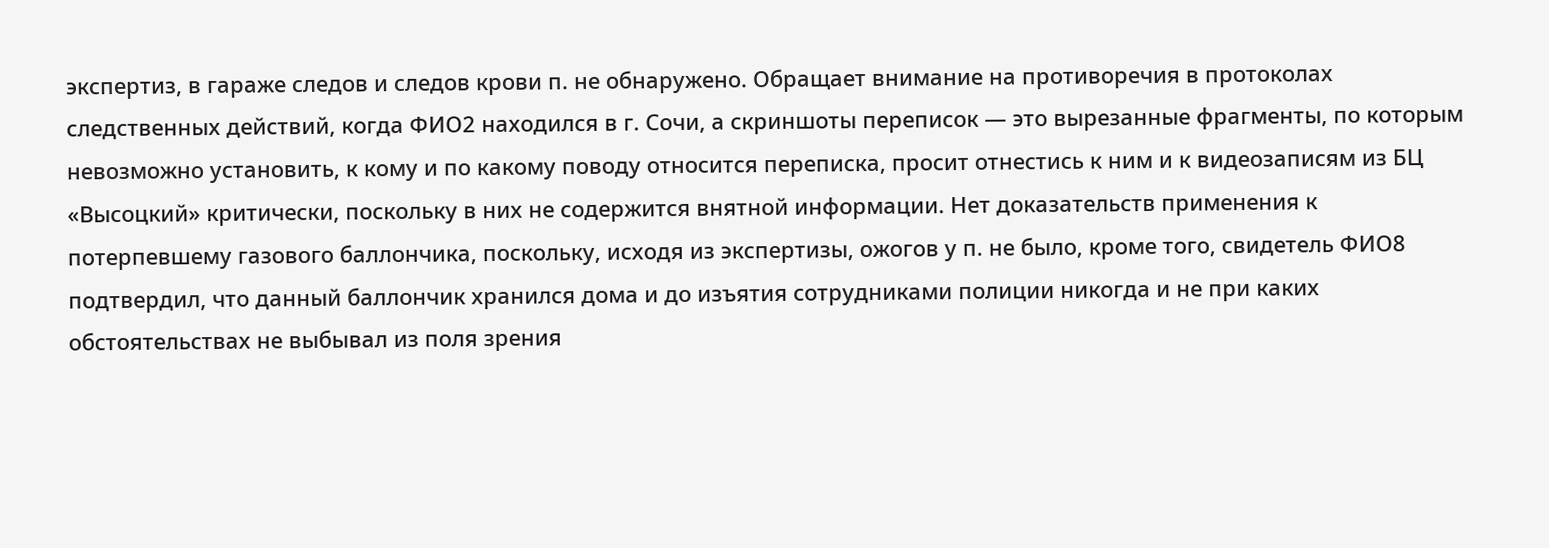экспертиз, в гараже следов и следов крови п. не обнаружено. Обращает внимание на противоречия в протоколах следственных действий, когда ФИО2 находился в г. Сочи, а скриншоты переписок — это вырезанные фрагменты, по которым невозможно установить, к кому и по какому поводу относится переписка, просит отнестись к ним и к видеозаписям из БЦ «Высоцкий» критически, поскольку в них не содержится внятной информации. Нет доказательств применения к потерпевшему газового баллончика, поскольку, исходя из экспертизы, ожогов у п. не было, кроме того, свидетель ФИО8 подтвердил, что данный баллончик хранился дома и до изъятия сотрудниками полиции никогда и не при каких обстоятельствах не выбывал из поля зрения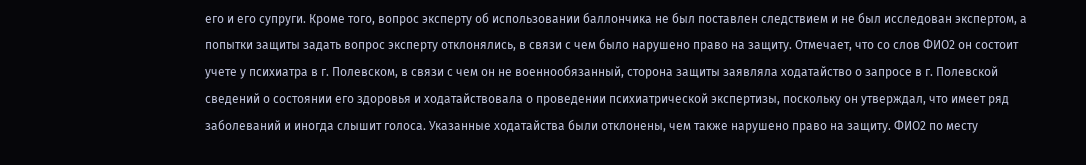его и его супруги. Кроме того, вопрос эксперту об использовании баллончика не был поставлен следствием и не был исследован экспертом, а попытки защиты задать вопрос эксперту отклонялись, в связи с чем было нарушено право на защиту. Отмечает, что со слов ФИО2 он состоит учете у психиатра в г. Полевском, в связи с чем он не военнообязанный, сторона защиты заявляла ходатайство о запросе в г. Полевской сведений о состоянии его здоровья и ходатайствовала о проведении психиатрической экспертизы, поскольку он утверждал, что имеет ряд заболеваний и иногда слышит голоса. Указанные ходатайства были отклонены, чем также нарушено право на защиту. ФИО2 по месту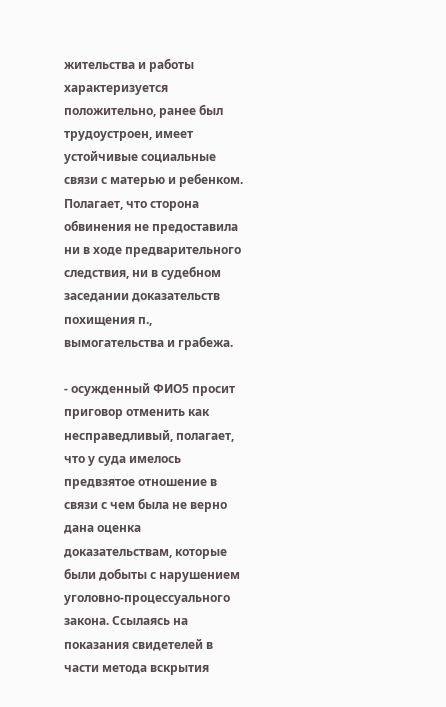жительства и работы характеризуется положительно, ранее был трудоустроен, имеет устойчивые социальные связи с матерью и ребенком. Полагает, что сторона обвинения не предоставила ни в ходе предварительного следствия, ни в судебном заседании доказательств похищения п., вымогательства и грабежа.

- осужденный ФИО5 просит приговор отменить как несправедливый, полагает, что у суда имелось предвзятое отношение в связи с чем была не верно дана оценка доказательствам, которые были добыты с нарушением уголовно-процессуального закона. Ссылаясь на показания свидетелей в части метода вскрытия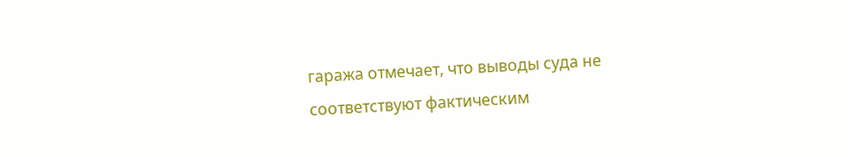гаража отмечает, что выводы суда не соответствуют фактическим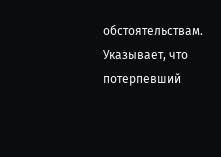обстоятельствам. Указывает, что потерпевший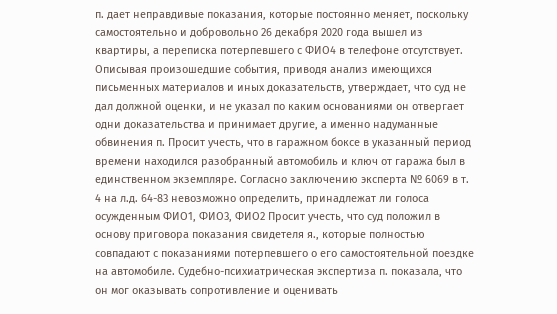п. дает неправдивые показания, которые постоянно меняет, поскольку самостоятельно и добровольно 26 декабря 2020 года вышел из квартиры, а переписка потерпевшего с ФИО4 в телефоне отсутствует. Описывая произошедшие события, приводя анализ имеющихся письменных материалов и иных доказательств, утверждает, что суд не дал должной оценки, и не указал по каким основаниями он отвергает одни доказательства и принимает другие, а именно надуманные обвинения п. Просит учесть, что в гаражном боксе в указанный период времени находился разобранный автомобиль и ключ от гаража был в единственном экземпляре. Согласно заключению эксперта № 6069 в т. 4 на л.д. 64-83 невозможно определить, принадлежат ли голоса осужденным ФИО1, ФИО3, ФИО2 Просит учесть, что суд положил в основу приговора показания свидетеля я., которые полностью совпадают с показаниями потерпевшего о его самостоятельной поездке на автомобиле. Судебно-психиатрическая экспертиза п. показала, что он мог оказывать сопротивление и оценивать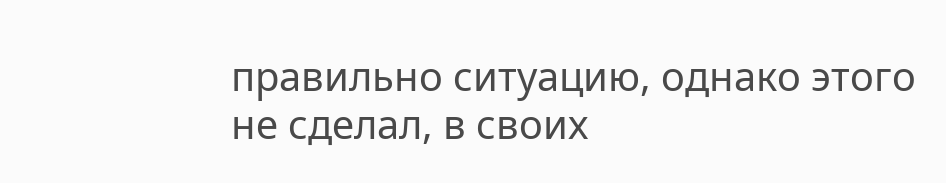правильно ситуацию, однако этого не сделал, в своих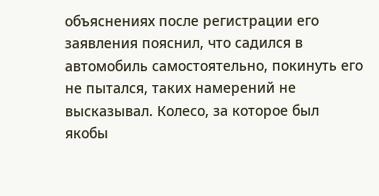объяснениях после регистрации его заявления пояснил, что садился в автомобиль самостоятельно, покинуть его не пытался, таких намерений не высказывал. Колесо, за которое был якобы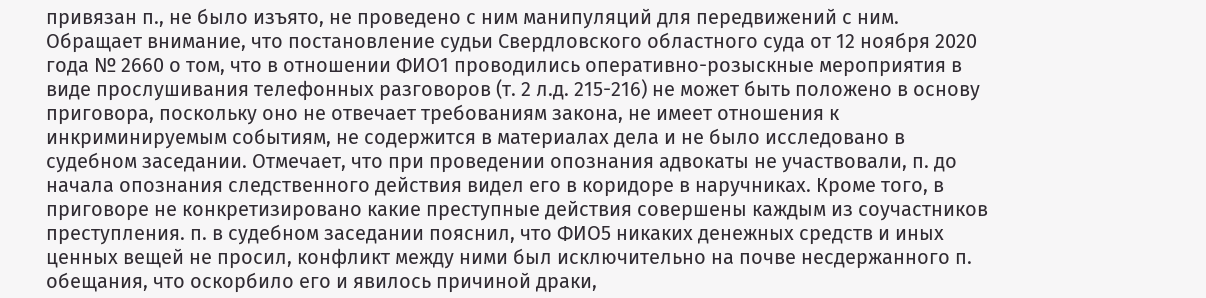привязан п., не было изъято, не проведено с ним манипуляций для передвижений с ним. Обращает внимание, что постановление судьи Свердловского областного суда от 12 ноября 2020 года № 2660 о том, что в отношении ФИО1 проводились оперативно-розыскные мероприятия в виде прослушивания телефонных разговоров (т. 2 л.д. 215-216) не может быть положено в основу приговора, поскольку оно не отвечает требованиям закона, не имеет отношения к инкриминируемым событиям, не содержится в материалах дела и не было исследовано в судебном заседании. Отмечает, что при проведении опознания адвокаты не участвовали, п. до начала опознания следственного действия видел его в коридоре в наручниках. Кроме того, в приговоре не конкретизировано какие преступные действия совершены каждым из соучастников преступления. п. в судебном заседании пояснил, что ФИО5 никаких денежных средств и иных ценных вещей не просил, конфликт между ними был исключительно на почве несдержанного п. обещания, что оскорбило его и явилось причиной драки,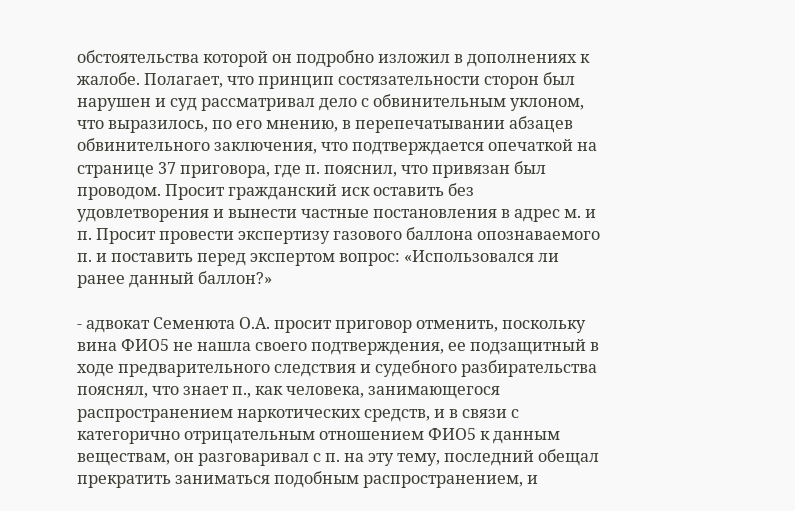обстоятельства которой он подробно изложил в дополнениях к жалобе. Полагает, что принцип состязательности сторон был нарушен и суд рассматривал дело с обвинительным уклоном, что выразилось, по его мнению, в перепечатывании абзацев обвинительного заключения, что подтверждается опечаткой на странице 37 приговора, где п. пояснил, что привязан был проводом. Просит гражданский иск оставить без удовлетворения и вынести частные постановления в адрес м. и п. Просит провести экспертизу газового баллона опознаваемого п. и поставить перед экспертом вопрос: «Использовался ли ранее данный баллон?»

- адвокат Семенюта О.А. просит приговор отменить, поскольку вина ФИО5 не нашла своего подтверждения, ее подзащитный в ходе предварительного следствия и судебного разбирательства пояснял, что знает п., как человека, занимающегося распространением наркотических средств, и в связи с категорично отрицательным отношением ФИО5 к данным веществам, он разговаривал с п. на эту тему, последний обещал прекратить заниматься подобным распространением, и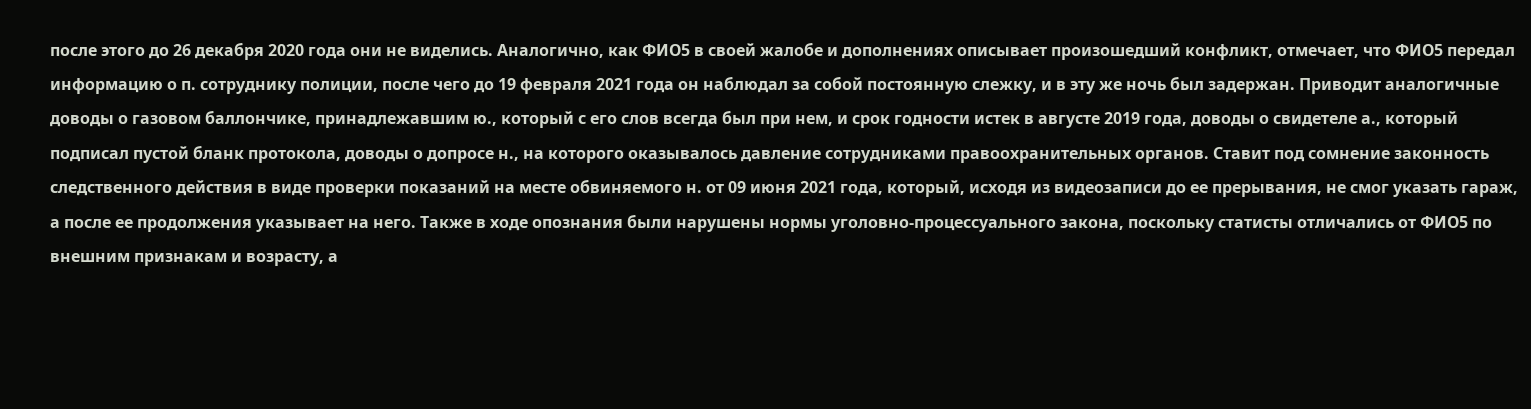после этого до 26 декабря 2020 года они не виделись. Аналогично, как ФИО5 в своей жалобе и дополнениях описывает произошедший конфликт, отмечает, что ФИО5 передал информацию о п. сотруднику полиции, после чего до 19 февраля 2021 года он наблюдал за собой постоянную слежку, и в эту же ночь был задержан. Приводит аналогичные доводы о газовом баллончике, принадлежавшим ю., который с его слов всегда был при нем, и срок годности истек в августе 2019 года, доводы о свидетеле а., который подписал пустой бланк протокола, доводы о допросе н., на которого оказывалось давление сотрудниками правоохранительных органов. Ставит под сомнение законность следственного действия в виде проверки показаний на месте обвиняемого н. от 09 июня 2021 года, который, исходя из видеозаписи до ее прерывания, не смог указать гараж, а после ее продолжения указывает на него. Также в ходе опознания были нарушены нормы уголовно-процессуального закона, поскольку статисты отличались от ФИО5 по внешним признакам и возрасту, а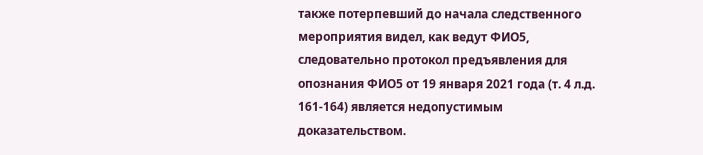также потерпевший до начала следственного мероприятия видел, как ведут ФИО5, следовательно протокол предъявления для опознания ФИО5 от 19 января 2021 года (т. 4 л.д. 161-164) является недопустимым доказательством.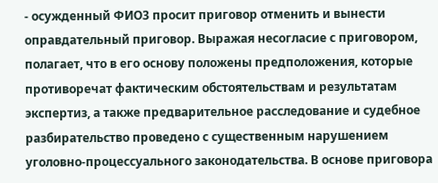- осужденный ФИО3 просит приговор отменить и вынести оправдательный приговор. Выражая несогласие с приговором, полагает, что в его основу положены предположения, которые противоречат фактическим обстоятельствам и результатам экспертиз, а также предварительное расследование и судебное разбирательство проведено с существенным нарушением уголовно-процессуального законодательства. В основе приговора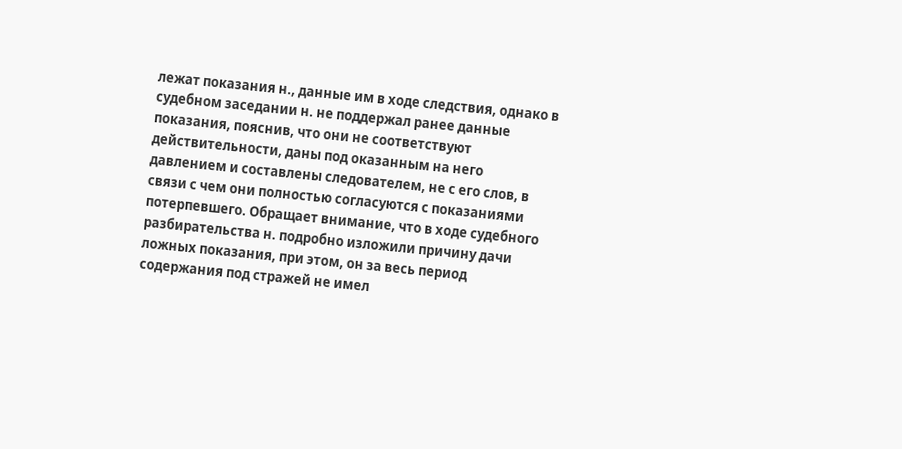лежат показания н., данные им в ходе следствия, однако в судебном заседании н. не поддержал ранее данные показания, пояснив, что они не соответствуют действительности, даны под оказанным на него давлением и составлены следователем, не с его слов, в связи с чем они полностью согласуются с показаниями потерпевшего. Обращает внимание, что в ходе судебного разбирательства н. подробно изложили причину дачи ложных показания, при этом, он за весь период содержания под стражей не имел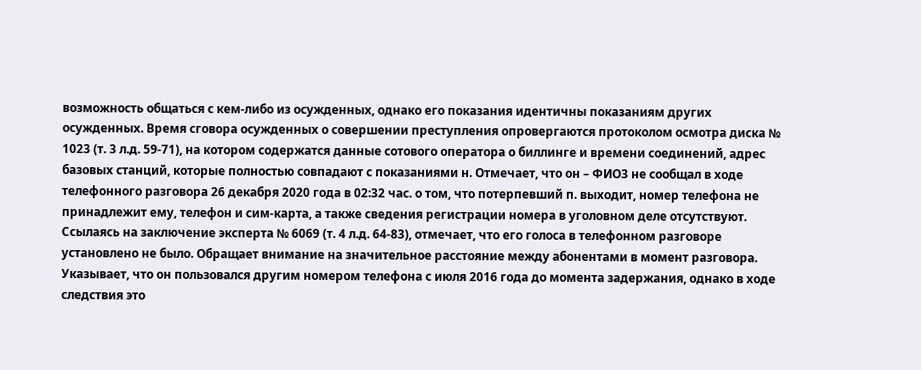возможность общаться с кем-либо из осужденных, однако его показания идентичны показаниям других осужденных. Время сговора осужденных о совершении преступления опровергаются протоколом осмотра диска № 1023 (т. 3 л.д. 59-71), на котором содержатся данные сотового оператора о биллинге и времени соединений, адрес базовых станций, которые полностью совпадают с показаниями н. Отмечает, что он – ФИО3 не сообщал в ходе телефонного разговора 26 декабря 2020 года в 02:32 час. о том, что потерпевший п. выходит, номер телефона не принадлежит ему, телефон и сим-карта, а также сведения регистрации номера в уголовном деле отсутствуют. Ссылаясь на заключение эксперта № 6069 (т. 4 л.д. 64-83), отмечает, что его голоса в телефонном разговоре установлено не было. Обращает внимание на значительное расстояние между абонентами в момент разговора. Указывает, что он пользовался другим номером телефона с июля 2016 года до момента задержания, однако в ходе следствия это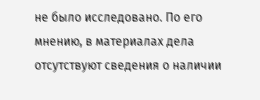не было исследовано. По его мнению, в материалах дела отсутствуют сведения о наличии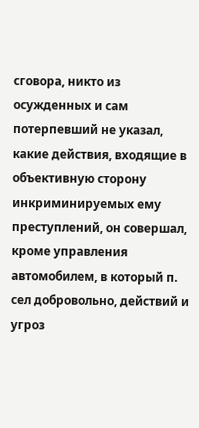сговора, никто из осужденных и сам потерпевший не указал, какие действия, входящие в объективную сторону инкриминируемых ему преступлений, он совершал, кроме управления автомобилем, в который п. сел добровольно, действий и угроз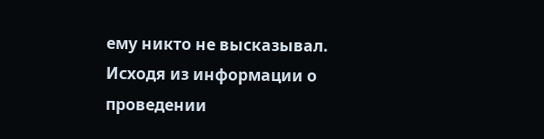ему никто не высказывал. Исходя из информации о проведении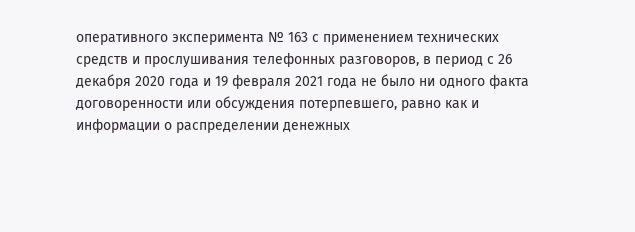оперативного эксперимента № 163 с применением технических средств и прослушивания телефонных разговоров, в период с 26 декабря 2020 года и 19 февраля 2021 года не было ни одного факта договоренности или обсуждения потерпевшего, равно как и информации о распределении денежных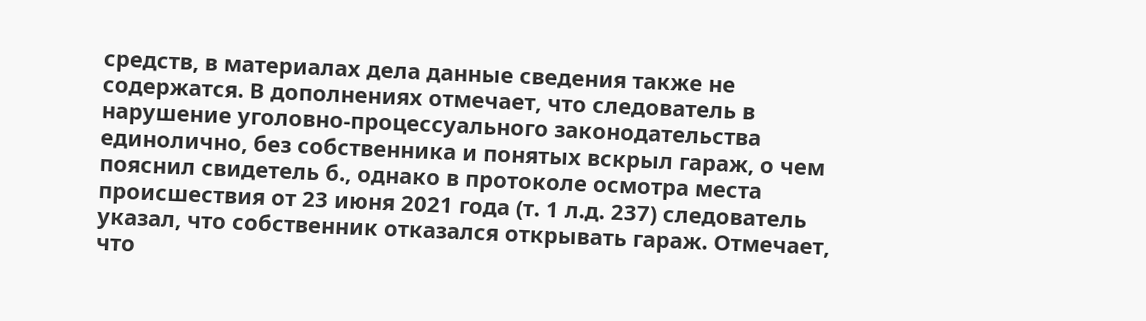средств, в материалах дела данные сведения также не содержатся. В дополнениях отмечает, что следователь в нарушение уголовно-процессуального законодательства единолично, без собственника и понятых вскрыл гараж, о чем пояснил свидетель б., однако в протоколе осмотра места происшествия от 23 июня 2021 года (т. 1 л.д. 237) следователь указал, что собственник отказался открывать гараж. Отмечает, что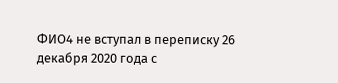ФИО4 не вступал в переписку 26 декабря 2020 года с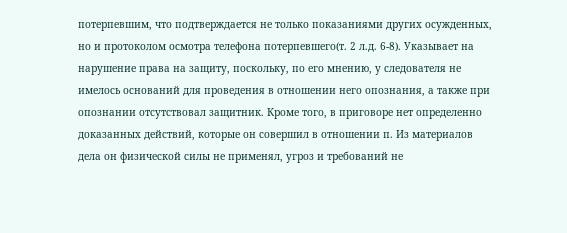потерпевшим, что подтверждается не только показаниями других осужденных, но и протоколом осмотра телефона потерпевшего(т. 2 л.д. 6-8). Указывает на нарушение права на защиту, поскольку, по его мнению, у следователя не имелось оснований для проведения в отношении него опознания, а также при опознании отсутствовал защитник. Кроме того, в приговоре нет определенно доказанных действий, которые он совершил в отношении п. Из материалов дела он физической силы не применял, угроз и требований не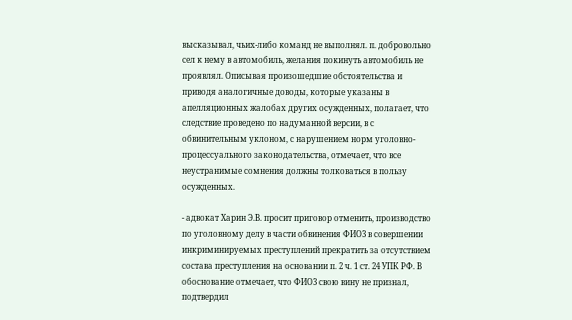высказывал, чьих-либо команд не выполнял. п. добровольно сел к нему в автомобиль, желания покинуть автомобиль не проявлял. Описывая произошедшие обстоятельства и приводя аналогичные доводы, которые указаны в апелляционных жалобах других осужденных, полагает, что следствие проведено по надуманной версии, в с обвинительным уклоном, с нарушением норм уголовно-процессуального законодательства, отмечает, что все неустранимые сомнения должны толковаться в пользу осужденных.

- адвокат Харин Э.В. просит приговор отменить, производство по уголовному делу в части обвинения ФИО3 в совершении инкриминируемых преступлений прекратить за отсутствием состава преступления на основании п. 2 ч. 1 ст. 24 УПК РФ. В обоснование отмечает, что ФИО3 свою вину не признал, подтвердил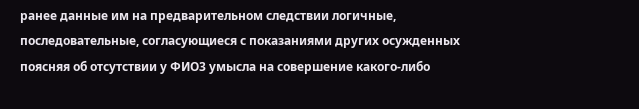ранее данные им на предварительном следствии логичные, последовательные, согласующиеся с показаниями других осужденных поясняя об отсутствии у ФИО3 умысла на совершение какого-либо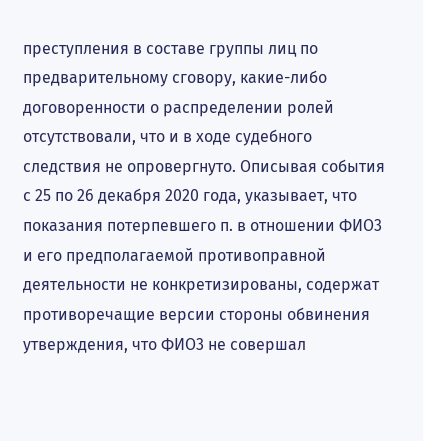преступления в составе группы лиц по предварительному сговору, какие-либо договоренности о распределении ролей отсутствовали, что и в ходе судебного следствия не опровергнуто. Описывая события с 25 по 26 декабря 2020 года, указывает, что показания потерпевшего п. в отношении ФИО3 и его предполагаемой противоправной деятельности не конкретизированы, содержат противоречащие версии стороны обвинения утверждения, что ФИО3 не совершал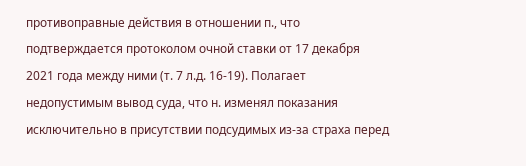противоправные действия в отношении п., что подтверждается протоколом очной ставки от 17 декабря 2021 года между ними (т. 7 л.д. 16-19). Полагает недопустимым вывод суда, что н. изменял показания исключительно в присутствии подсудимых из-за страха перед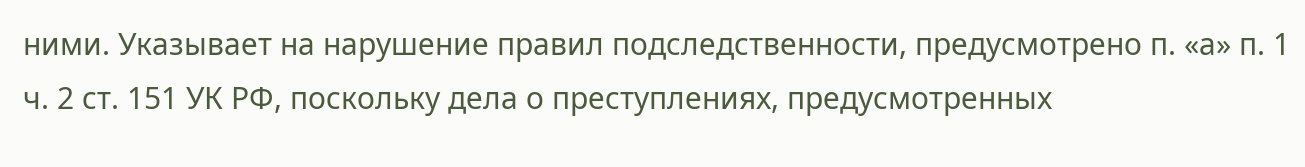ними. Указывает на нарушение правил подследственности, предусмотрено п. «а» п. 1 ч. 2 ст. 151 УК РФ, поскольку дела о преступлениях, предусмотренных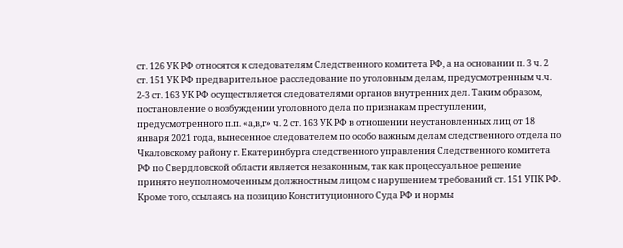ст. 126 УК РФ относятся к следователям Следственного комитета РФ, а на основании п. 3 ч. 2 ст. 151 УК РФ предварительное расследование по уголовным делам, предусмотренным ч.ч. 2-3 ст. 163 УК РФ осуществляется следователями органов внутренних дел. Таким образом, постановление о возбуждении уголовного дела по признакам преступлении, предусмотренного п.п. «а,в,г» ч. 2 ст. 163 УК РФ в отношении неустановленных лиц от 18 января 2021 года, вынесенное следователем по особо важным делам следственного отдела по Чкаловскому району г. Екатеринбурга следственного управления Следственного комитета РФ по Свердловской области является незаконным, так как процессуальное решение принято неуполномоченным должностным лицом с нарушением требований ст. 151 УПК РФ. Кроме того, ссылаясь на позицию Конституционного Суда РФ и нормы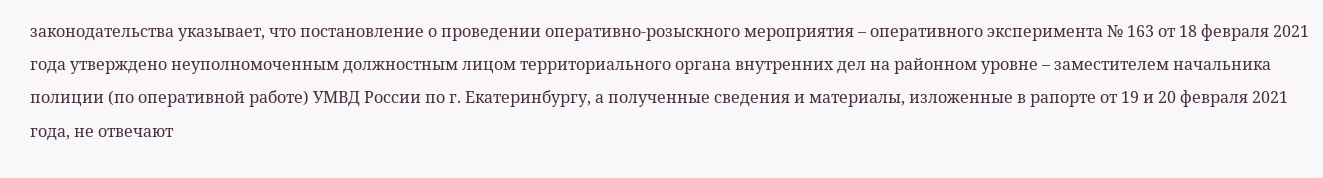законодательства указывает, что постановление о проведении оперативно-розыскного мероприятия – оперативного эксперимента № 163 от 18 февраля 2021 года утверждено неуполномоченным должностным лицом территориального органа внутренних дел на районном уровне – заместителем начальника полиции (по оперативной работе) УМВД России по г. Екатеринбургу, а полученные сведения и материалы, изложенные в рапорте от 19 и 20 февраля 2021 года, не отвечают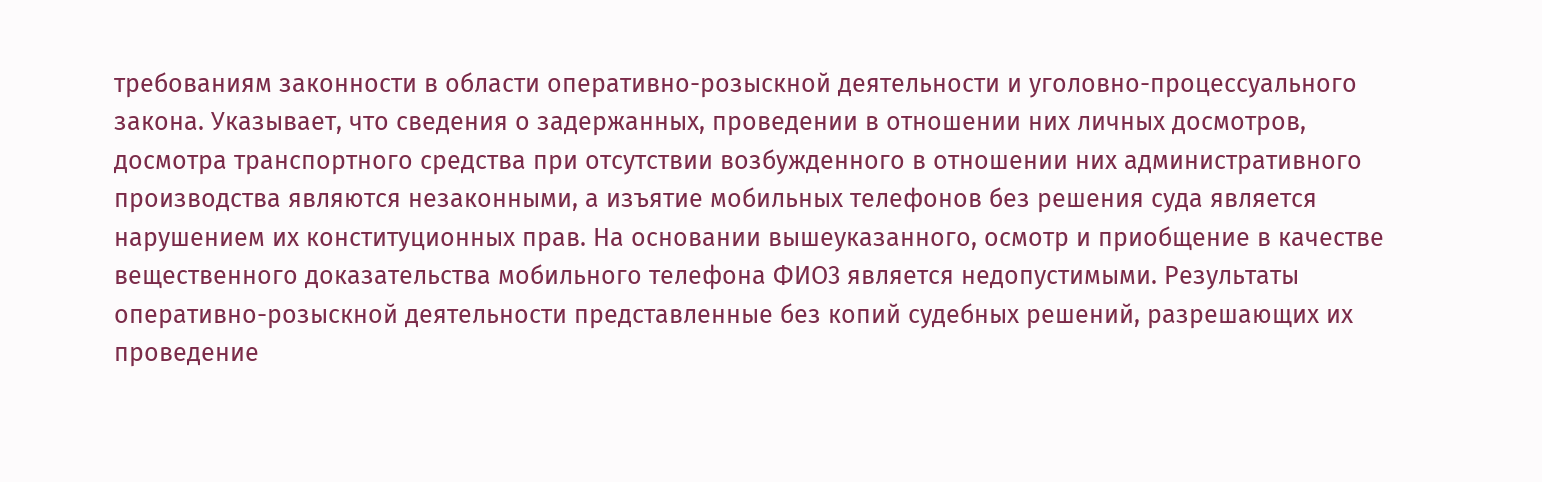требованиям законности в области оперативно-розыскной деятельности и уголовно-процессуального закона. Указывает, что сведения о задержанных, проведении в отношении них личных досмотров, досмотра транспортного средства при отсутствии возбужденного в отношении них административного производства являются незаконными, а изъятие мобильных телефонов без решения суда является нарушением их конституционных прав. На основании вышеуказанного, осмотр и приобщение в качестве вещественного доказательства мобильного телефона ФИО3 является недопустимыми. Результаты оперативно-розыскной деятельности представленные без копий судебных решений, разрешающих их проведение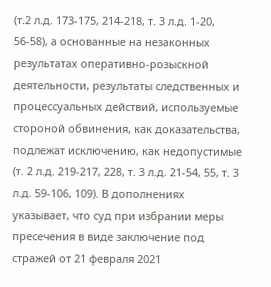(т.2 л.д. 173-175, 214-218, т. 3 л.д. 1-20, 56-58), а основанные на незаконных результатах оперативно-розыскной деятельности, результаты следственных и процессуальных действий, используемые стороной обвинения, как доказательства, подлежат исключению, как недопустимые (т. 2 л.д. 219-217, 228, т. 3 л.д. 21-54, 55, т. 3 л.д. 59-106, 109). В дополнениях указывает, что суд при избрании меры пресечения в виде заключение под стражей от 21 февраля 2021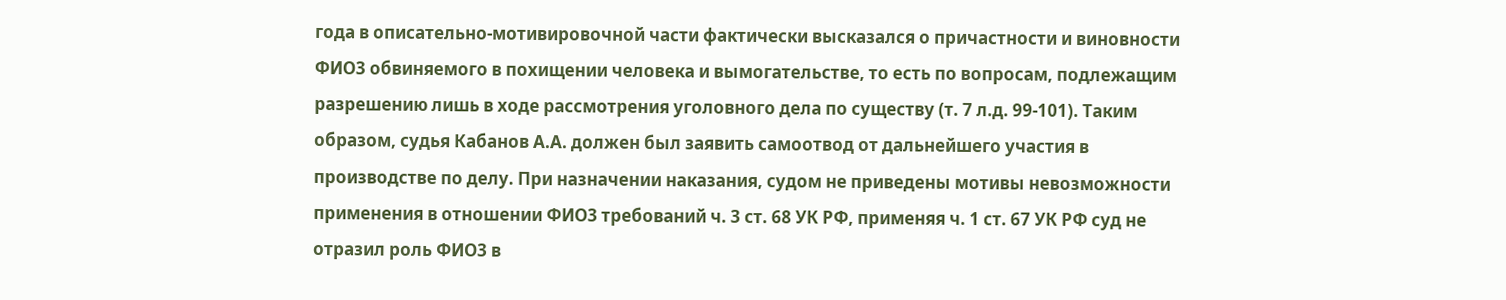года в описательно-мотивировочной части фактически высказался о причастности и виновности ФИО3 обвиняемого в похищении человека и вымогательстве, то есть по вопросам, подлежащим разрешению лишь в ходе рассмотрения уголовного дела по существу (т. 7 л.д. 99-101). Таким образом, судья Кабанов А.А. должен был заявить самоотвод от дальнейшего участия в производстве по делу. При назначении наказания, судом не приведены мотивы невозможности применения в отношении ФИО3 требований ч. 3 ст. 68 УК РФ, применяя ч. 1 ст. 67 УК РФ суд не отразил роль ФИО3 в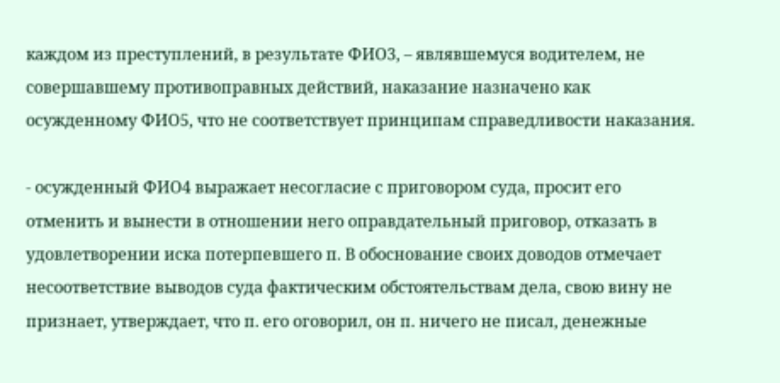каждом из преступлений, в результате ФИО3, – являвшемуся водителем, не совершавшему противоправных действий, наказание назначено как осужденному ФИО5, что не соответствует принципам справедливости наказания.

- осужденный ФИО4 выражает несогласие с приговором суда, просит его отменить и вынести в отношении него оправдательный приговор, отказать в удовлетворении иска потерпевшего п. В обоснование своих доводов отмечает несоответствие выводов суда фактическим обстоятельствам дела, свою вину не признает, утверждает, что п. его оговорил, он п. ничего не писал, денежные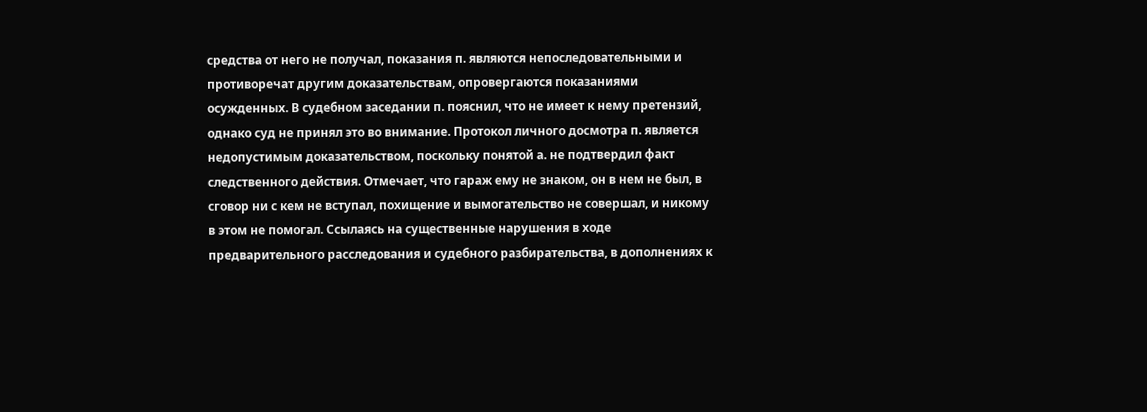средства от него не получал, показания п. являются непоследовательными и противоречат другим доказательствам, опровергаются показаниями осужденных. В судебном заседании п. пояснил, что не имеет к нему претензий, однако суд не принял это во внимание. Протокол личного досмотра п. является недопустимым доказательством, поскольку понятой а. не подтвердил факт следственного действия. Отмечает, что гараж ему не знаком, он в нем не был, в сговор ни с кем не вступал, похищение и вымогательство не совершал, и никому в этом не помогал. Ссылаясь на существенные нарушения в ходе предварительного расследования и судебного разбирательства, в дополнениях к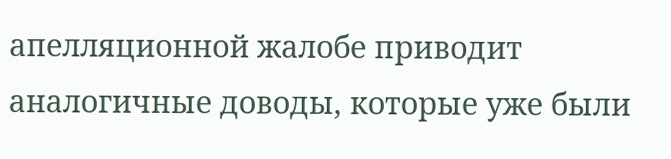апелляционной жалобе приводит аналогичные доводы, которые уже были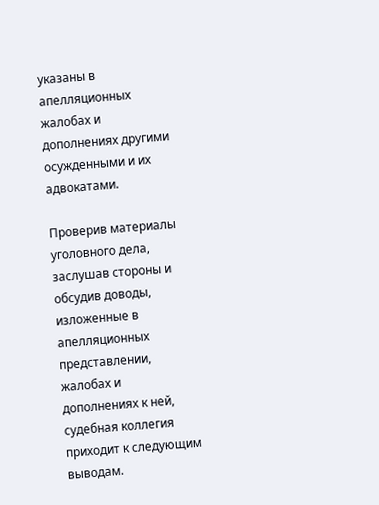указаны в апелляционных жалобах и дополнениях другими осужденными и их адвокатами.

Проверив материалы уголовного дела, заслушав стороны и обсудив доводы, изложенные в апелляционных представлении, жалобах и дополнениях к ней, судебная коллегия приходит к следующим выводам.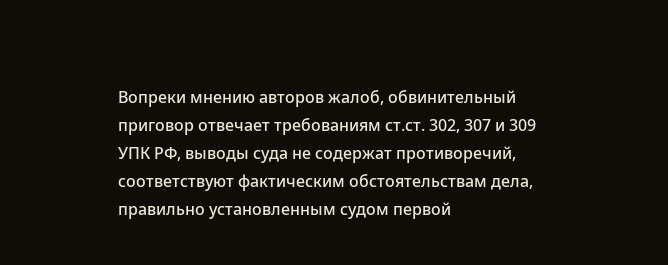Вопреки мнению авторов жалоб, обвинительный приговор отвечает требованиям ст.ст. 302, 307 и 309 УПК РФ, выводы суда не содержат противоречий, соответствуют фактическим обстоятельствам дела, правильно установленным судом первой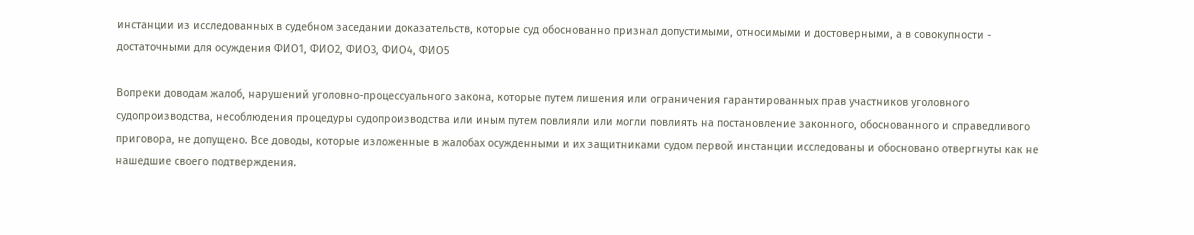инстанции из исследованных в судебном заседании доказательств, которые суд обоснованно признал допустимыми, относимыми и достоверными, а в совокупности - достаточными для осуждения ФИО1, ФИО2, ФИО3, ФИО4, ФИО5

Вопреки доводам жалоб, нарушений уголовно-процессуального закона, которые путем лишения или ограничения гарантированных прав участников уголовного судопроизводства, несоблюдения процедуры судопроизводства или иным путем повлияли или могли повлиять на постановление законного, обоснованного и справедливого приговора, не допущено. Все доводы, которые изложенные в жалобах осужденными и их защитниками судом первой инстанции исследованы и обосновано отвергнуты как не нашедшие своего подтверждения.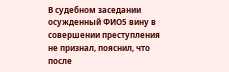В судебном заседании осужденный ФИО5 вину в совершении преступления не признал, пояснил, что после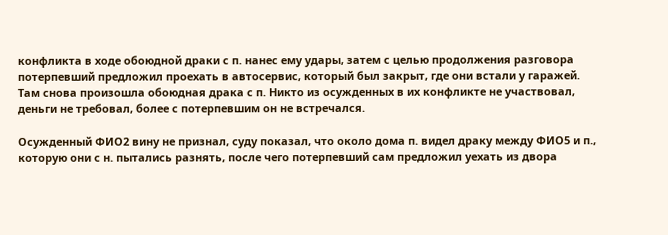конфликта в ходе обоюдной драки с п. нанес ему удары, затем с целью продолжения разговора потерпевший предложил проехать в автосервис, который был закрыт, где они встали у гаражей. Там снова произошла обоюдная драка с п. Никто из осужденных в их конфликте не участвовал, деньги не требовал, более с потерпевшим он не встречался.

Осужденный ФИО2 вину не признал, суду показал, что около дома п. видел драку между ФИО5 и п., которую они с н. пытались разнять, после чего потерпевший сам предложил уехать из двора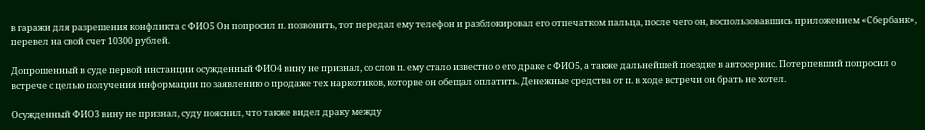в гаражи для разрешения конфликта с ФИО5 Он попросил п. позвонить, тот передал ему телефон и разблокировал его отпечатком пальца, после чего он, воспользовавшись приложением «Сбербанк», перевел на свой счет 10300 рублей.

Допрошенный в суде первой инстанции осужденный ФИО4 вину не признал, со слов п. ему стало известно о его драке с ФИО5, а также дальнейшей поездке в автосервис. Потерпевший попросил о встрече с целью получения информации по заявлению о продаже тех наркотиков, которве он обещал оплатить. Денежные средства от п. в ходе встречи он брать не хотел.

Осужденный ФИО3 вину не признал, суду пояснил, что также видел драку между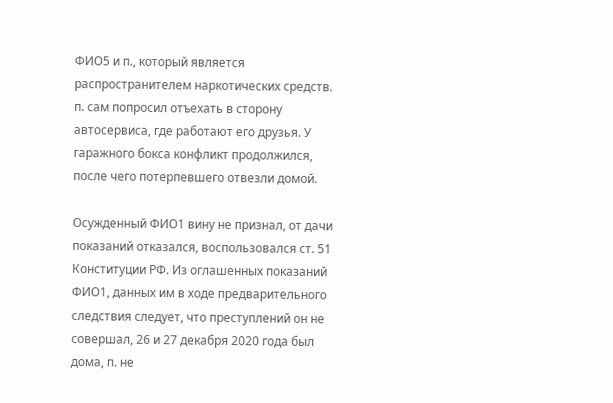ФИО5 и п., который является распространителем наркотических средств. п. сам попросил отъехать в сторону автосервиса, где работают его друзья. У гаражного бокса конфликт продолжился, после чего потерпевшего отвезли домой.

Осужденный ФИО1 вину не признал, от дачи показаний отказался, воспользовался ст. 51 Конституции РФ. Из оглашенных показаний ФИО1, данных им в ходе предварительного следствия следует, что преступлений он не совершал, 26 и 27 декабря 2020 года был дома, п. не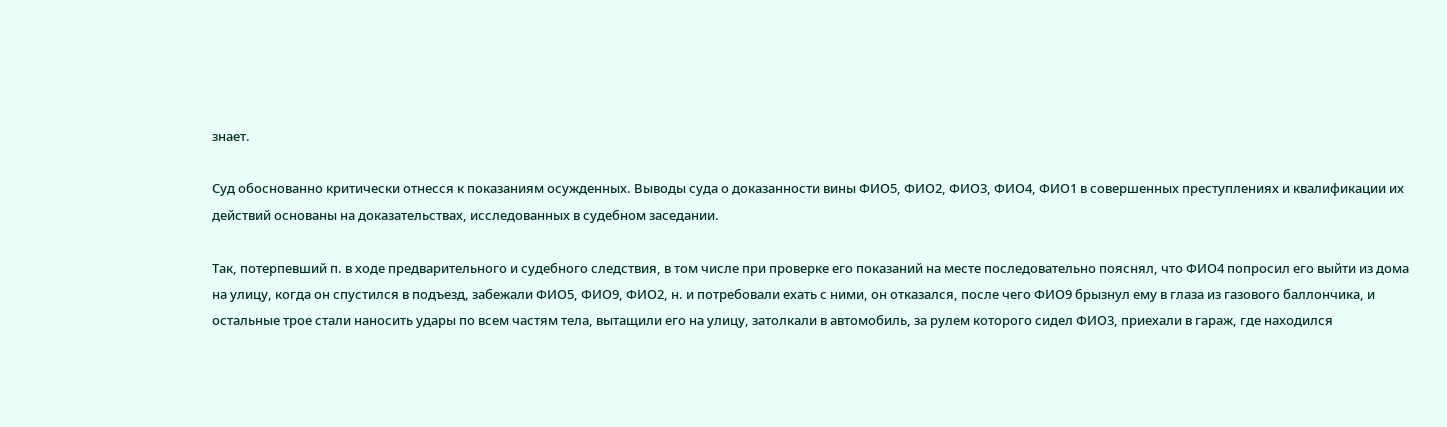знает.

Суд обоснованно критически отнесся к показаниям осужденных. Выводы суда о доказанности вины ФИО5, ФИО2, ФИО3, ФИО4, ФИО1 в совершенных преступлениях и квалификации их действий основаны на доказательствах, исследованных в судебном заседании.

Так, потерпевший п. в ходе предварительного и судебного следствия, в том числе при проверке его показаний на месте последовательно пояснял, что ФИО4 попросил его выйти из дома на улицу, когда он спустился в подъезд, забежали ФИО5, ФИО9, ФИО2, н. и потребовали ехать с ними, он отказался, после чего ФИО9 брызнул ему в глаза из газового баллончика, и остальные трое стали наносить удары по всем частям тела, вытащили его на улицу, затолкали в автомобиль, за рулем которого сидел ФИО3, приехали в гараж, где находился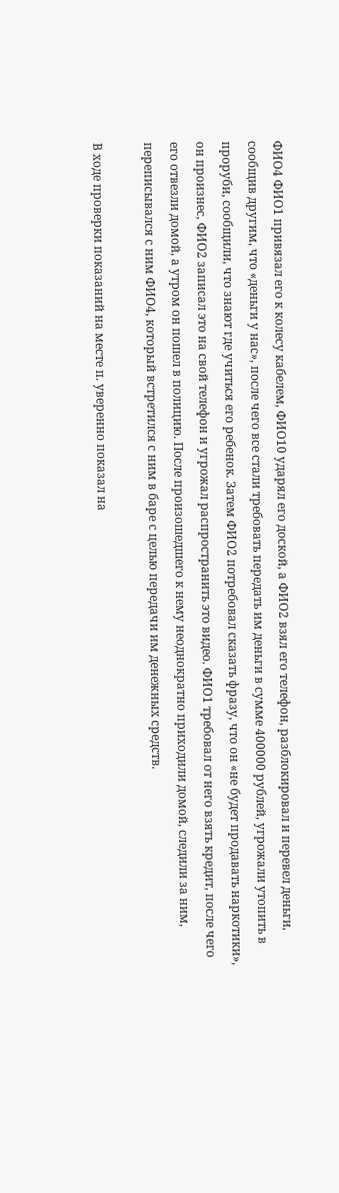ФИО4 ФИО1 привязал его к колесу кабелем, ФИО10 ударял его доской, а ФИО2 взял его телефон, разблокировал и перевел деньги, сообщив другим, что «деньги у нас», после чего все стали требовать передать им деньги в сумме 400000 рублей, угрожали утопить в проруби, сообщили, что знают где учиться его ребенок. Затем ФИО2 потребовал сказать фразу, что он «не будет продавать наркотики», он произнес, ФИО2 записал это на свой телефон и угрожал распространить это видео. ФИО1 требовал от него взять кредит, после чего его отвезли домой, а утром он пошел в полицию. После произошедшего к нему неоднократно приходили домой, следили за ним, переписывался с ним ФИО4, который встретился с ним в баре с целью передачи им денежных средств.

В ходе проверки показаний на месте п. уверенно показал на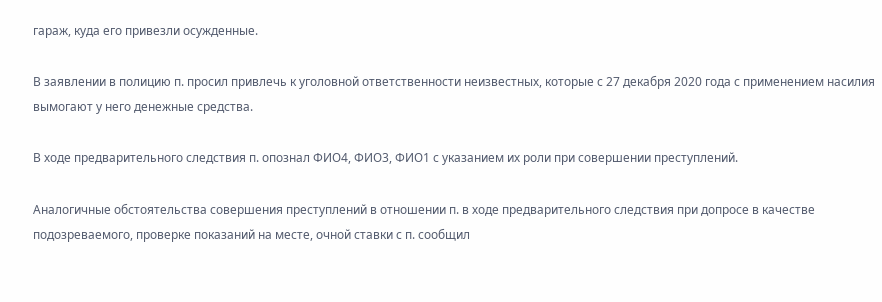гараж, куда его привезли осужденные.

В заявлении в полицию п. просил привлечь к уголовной ответственности неизвестных, которые с 27 декабря 2020 года с применением насилия вымогают у него денежные средства.

В ходе предварительного следствия п. опознал ФИО4, ФИО3, ФИО1 с указанием их роли при совершении преступлений.

Аналогичные обстоятельства совершения преступлений в отношении п. в ходе предварительного следствия при допросе в качестве подозреваемого, проверке показаний на месте, очной ставки с п. сообщил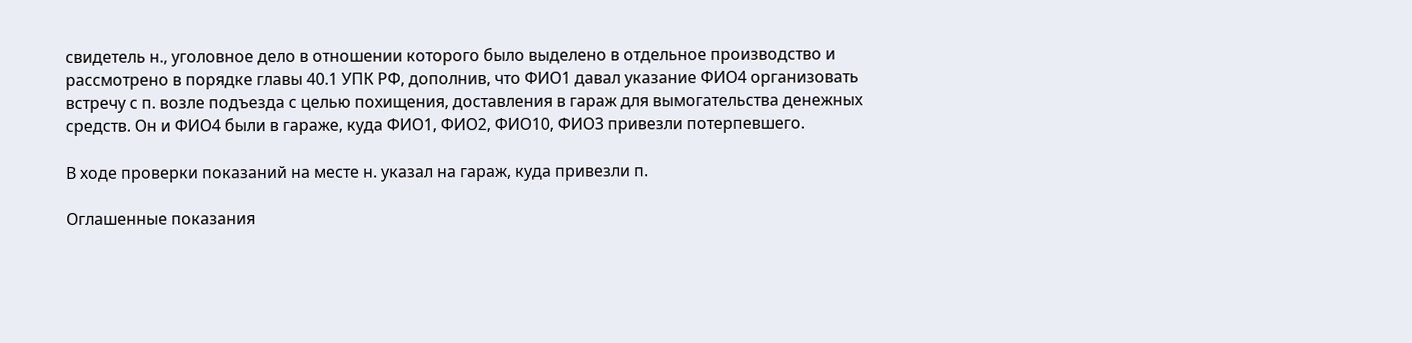свидетель н., уголовное дело в отношении которого было выделено в отдельное производство и рассмотрено в порядке главы 40.1 УПК РФ, дополнив, что ФИО1 давал указание ФИО4 организовать встречу с п. возле подъезда с целью похищения, доставления в гараж для вымогательства денежных средств. Он и ФИО4 были в гараже, куда ФИО1, ФИО2, ФИО10, ФИО3 привезли потерпевшего.

В ходе проверки показаний на месте н. указал на гараж, куда привезли п.

Оглашенные показания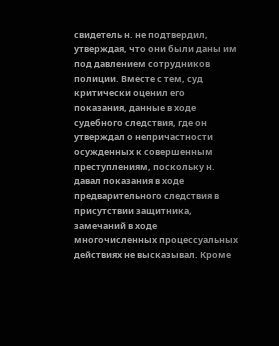свидетель н. не подтвердил, утверждая, что они были даны им под давлением сотрудников полиции. Вместе с тем, суд критически оценил его показания, данные в ходе судебного следствия, где он утверждал о непричастности осужденных к совершенным преступлениям, поскольку н. давал показания в ходе предварительного следствия в присутствии защитника, замечаний в ходе многочисленных процессуальных действиях не высказывал. Кроме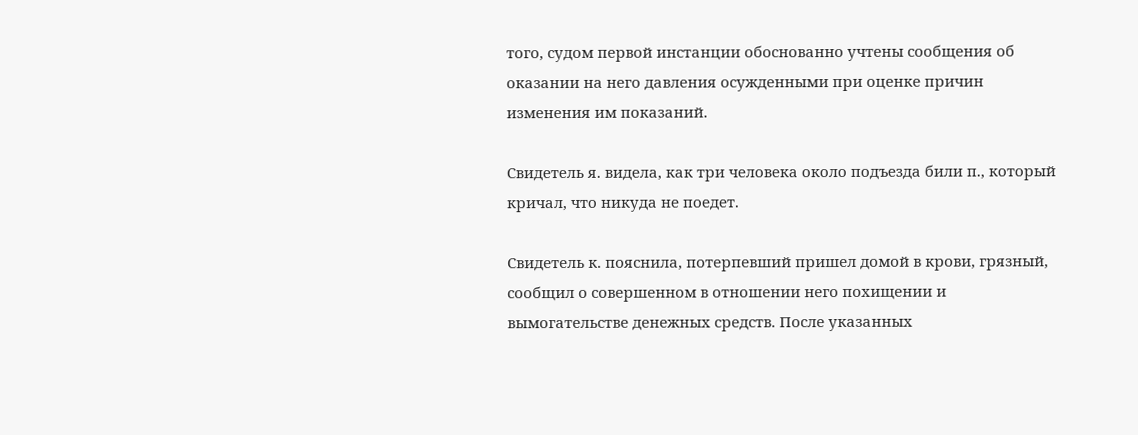того, судом первой инстанции обоснованно учтены сообщения об оказании на него давления осужденными при оценке причин изменения им показаний.

Свидетель я. видела, как три человека около подъезда били п., который кричал, что никуда не поедет.

Свидетель к. пояснила, потерпевший пришел домой в крови, грязный, сообщил о совершенном в отношении него похищении и вымогательстве денежных средств. После указанных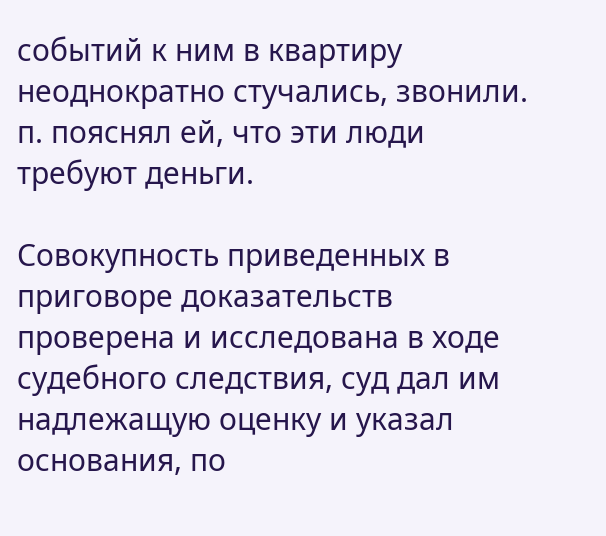событий к ним в квартиру неоднократно стучались, звонили. п. пояснял ей, что эти люди требуют деньги.

Совокупность приведенных в приговоре доказательств проверена и исследована в ходе судебного следствия, суд дал им надлежащую оценку и указал основания, по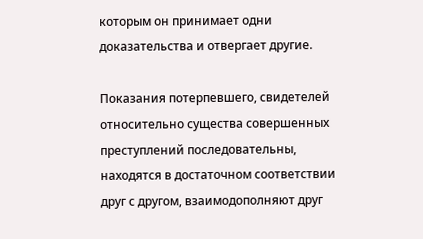которым он принимает одни доказательства и отвергает другие.

Показания потерпевшего, свидетелей относительно существа совершенных преступлений последовательны, находятся в достаточном соответствии друг с другом, взаимодополняют друг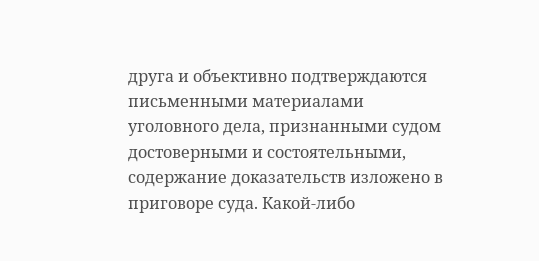друга и объективно подтверждаются письменными материалами уголовного дела, признанными судом достоверными и состоятельными, содержание доказательств изложено в приговоре суда. Какой-либо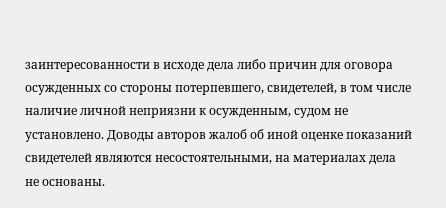заинтересованности в исходе дела либо причин для оговора осужденных со стороны потерпевшего, свидетелей, в том числе наличие личной неприязни к осужденным, судом не установлено. Доводы авторов жалоб об иной оценке показаний свидетелей являются несостоятельными, на материалах дела не основаны.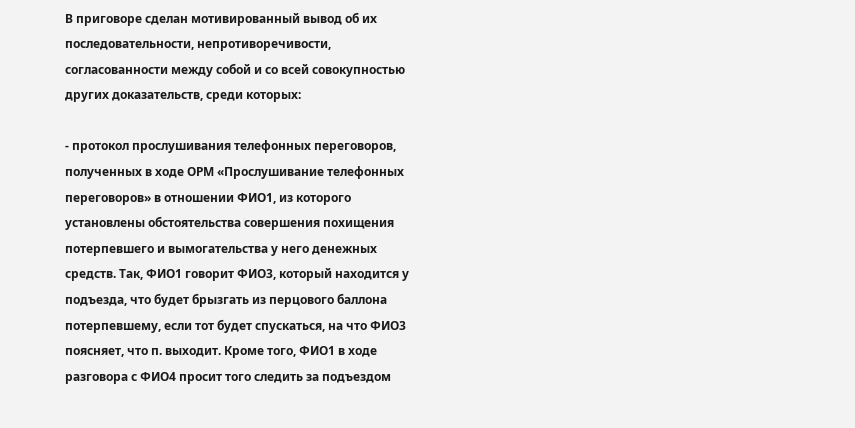В приговоре сделан мотивированный вывод об их последовательности, непротиворечивости, согласованности между собой и со всей совокупностью других доказательств, среди которых:

- протокол прослушивания телефонных переговоров, полученных в ходе ОРМ «Прослушивание телефонных переговоров» в отношении ФИО1, из которого установлены обстоятельства совершения похищения потерпевшего и вымогательства у него денежных средств. Так, ФИО1 говорит ФИО3, который находится у подъезда, что будет брызгать из перцового баллона потерпевшему, если тот будет спускаться, на что ФИО3 поясняет, что п. выходит. Кроме того, ФИО1 в ходе разговора с ФИО4 просит того следить за подъездом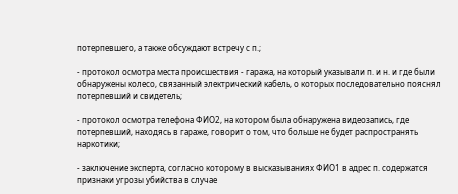потерпевшего, а также обсуждают встречу с п.;

- протокол осмотра места происшествия - гаража, на который указывали п. и н. и где были обнаружены колесо, связанный электрический кабель, о которых последовательно пояснял потерпевший и свидетель;

- протокол осмотра телефона ФИО2, на котором была обнаружена видеозапись, где потерпевший, находясь в гараже, говорит о том, что больше не будет распространять наркотики;

- заключение эксперта, согласно которому в высказываниях ФИО1 в адрес п. содержатся признаки угрозы убийства в случае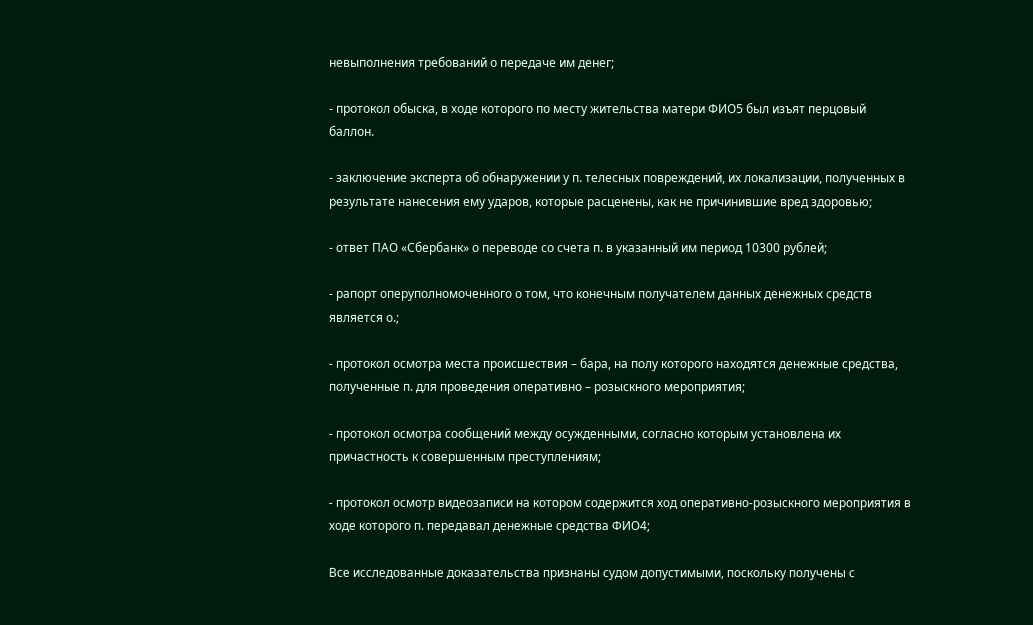невыполнения требований о передаче им денег;

- протокол обыска, в ходе которого по месту жительства матери ФИО5 был изъят перцовый баллон.

- заключение эксперта об обнаружении у п. телесных повреждений, их локализации, полученных в результате нанесения ему ударов, которые расценены, как не причинившие вред здоровью;

- ответ ПАО «Сбербанк» о переводе со счета п. в указанный им период 10300 рублей;

- рапорт оперуполномоченного о том, что конечным получателем данных денежных средств является о.;

- протокол осмотра места происшествия – бара, на полу которого находятся денежные средства, полученные п. для проведения оперативно – розыскного мероприятия;

- протокол осмотра сообщений между осужденными, согласно которым установлена их причастность к совершенным преступлениям;

- протокол осмотр видеозаписи на котором содержится ход оперативно-розыскного мероприятия в ходе которого п. передавал денежные средства ФИО4;

Все исследованные доказательства признаны судом допустимыми, поскольку получены с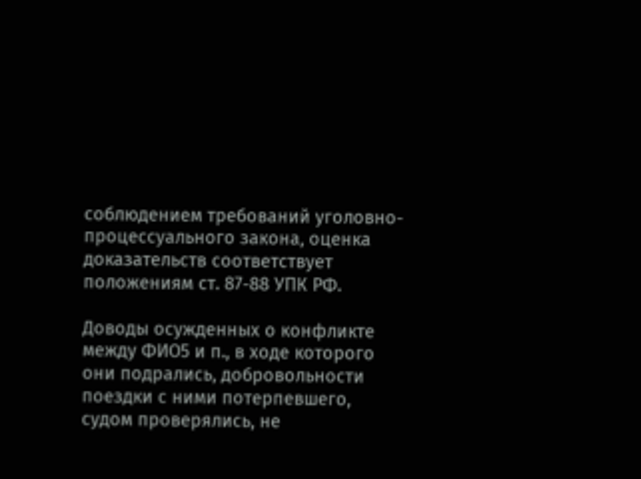соблюдением требований уголовно-процессуального закона, оценка доказательств соответствует положениям ст. 87-88 УПК РФ.

Доводы осужденных о конфликте между ФИО5 и п., в ходе которого они подрались, добровольности поездки с ними потерпевшего, судом проверялись, не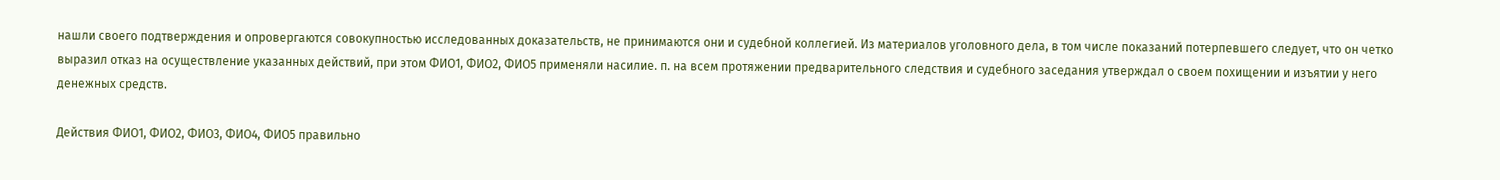нашли своего подтверждения и опровергаются совокупностью исследованных доказательств, не принимаются они и судебной коллегией. Из материалов уголовного дела, в том числе показаний потерпевшего следует, что он четко выразил отказ на осуществление указанных действий, при этом ФИО1, ФИО2, ФИО5 применяли насилие. п. на всем протяжении предварительного следствия и судебного заседания утверждал о своем похищении и изъятии у него денежных средств.

Действия ФИО1, ФИО2, ФИО3, ФИО4, ФИО5 правильно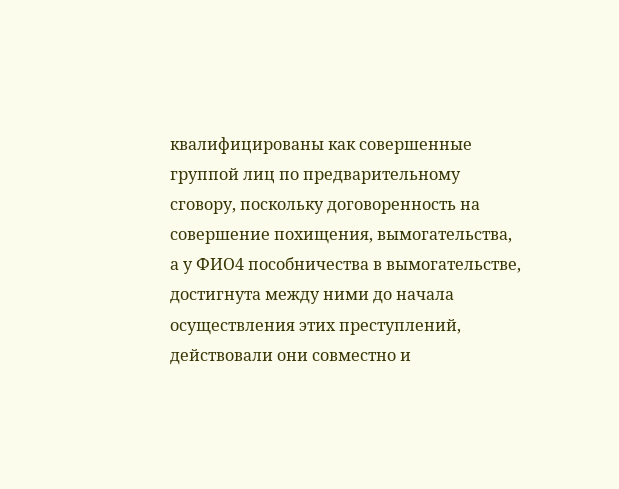квалифицированы как совершенные группой лиц по предварительному сговору, поскольку договоренность на совершение похищения, вымогательства, а у ФИО4 пособничества в вымогательстве, достигнута между ними до начала осуществления этих преступлений, действовали они совместно и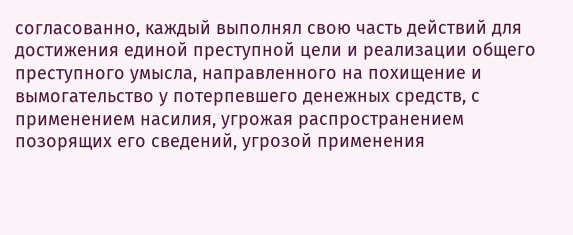согласованно, каждый выполнял свою часть действий для достижения единой преступной цели и реализации общего преступного умысла, направленного на похищение и вымогательство у потерпевшего денежных средств, с применением насилия, угрожая распространением позорящих его сведений, угрозой применения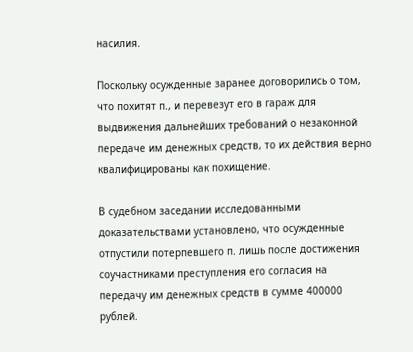насилия.

Поскольку осужденные заранее договорились о том, что похитят п., и перевезут его в гараж для выдвижения дальнейших требований о незаконной передаче им денежных средств, то их действия верно квалифицированы как похищение.

В судебном заседании исследованными доказательствами установлено, что осужденные отпустили потерпевшего п. лишь после достижения соучастниками преступления его согласия на передачу им денежных средств в сумме 400000 рублей.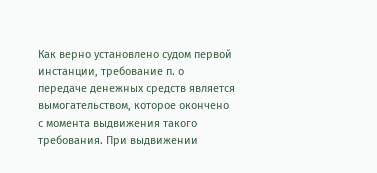Как верно установлено судом первой инстанции, требование п. о передаче денежных средств является вымогательством, которое окончено с момента выдвижения такого требования. При выдвижении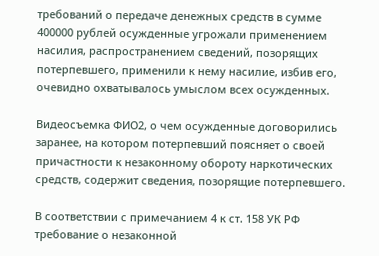требований о передаче денежных средств в сумме 400000 рублей осужденные угрожали применением насилия, распространением сведений, позорящих потерпевшего, применили к нему насилие, избив его, очевидно охватывалось умыслом всех осужденных.

Видеосъемка ФИО2, о чем осужденные договорились заранее, на котором потерпевший поясняет о своей причастности к незаконному обороту наркотических средств, содержит сведения, позорящие потерпевшего.

В соответствии с примечанием 4 к ст. 158 УК РФ требование о незаконной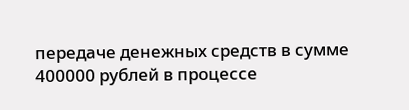передаче денежных средств в сумме 400000 рублей в процессе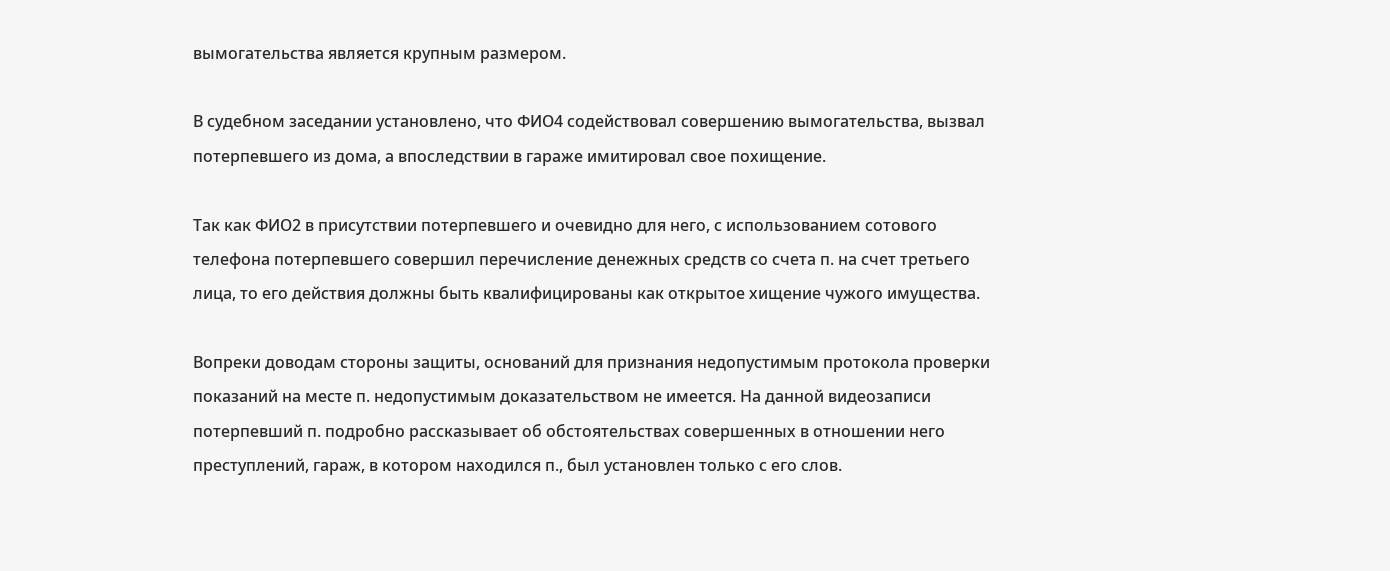вымогательства является крупным размером.

В судебном заседании установлено, что ФИО4 содействовал совершению вымогательства, вызвал потерпевшего из дома, а впоследствии в гараже имитировал свое похищение.

Так как ФИО2 в присутствии потерпевшего и очевидно для него, с использованием сотового телефона потерпевшего совершил перечисление денежных средств со счета п. на счет третьего лица, то его действия должны быть квалифицированы как открытое хищение чужого имущества.

Вопреки доводам стороны защиты, оснований для признания недопустимым протокола проверки показаний на месте п. недопустимым доказательством не имеется. На данной видеозаписи потерпевший п. подробно рассказывает об обстоятельствах совершенных в отношении него преступлений, гараж, в котором находился п., был установлен только с его слов.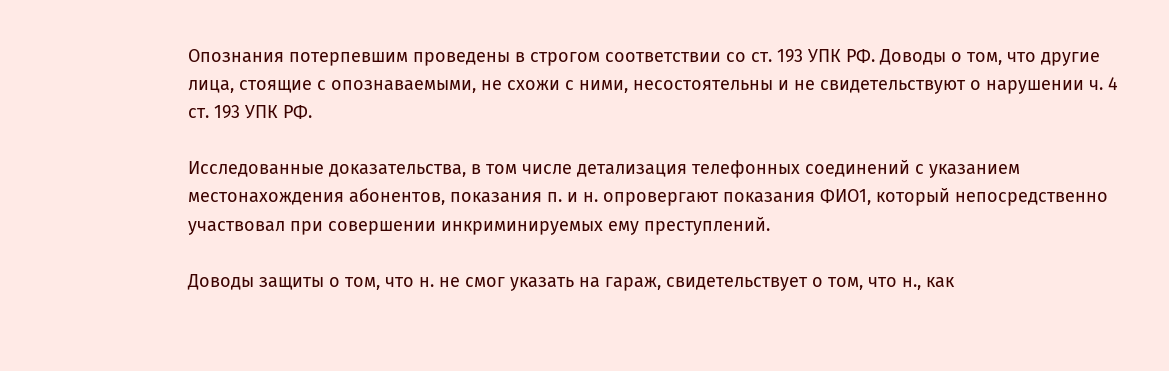Опознания потерпевшим проведены в строгом соответствии со ст. 193 УПК РФ. Доводы о том, что другие лица, стоящие с опознаваемыми, не схожи с ними, несостоятельны и не свидетельствуют о нарушении ч. 4 ст. 193 УПК РФ.

Исследованные доказательства, в том числе детализация телефонных соединений с указанием местонахождения абонентов, показания п. и н. опровергают показания ФИО1, который непосредственно участвовал при совершении инкриминируемых ему преступлений.

Доводы защиты о том, что н. не смог указать на гараж, свидетельствует о том, что н., как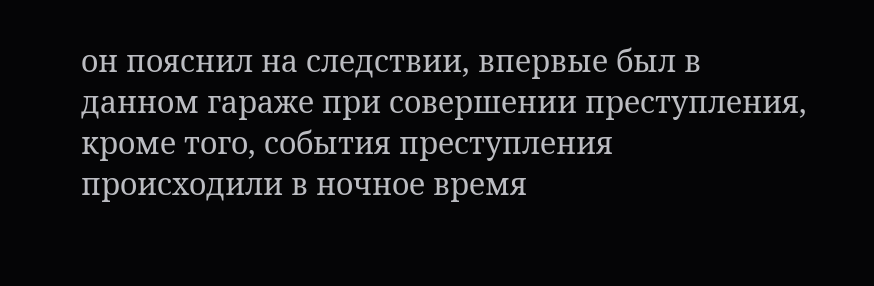он пояснил на следствии, впервые был в данном гараже при совершении преступления, кроме того, события преступления происходили в ночное время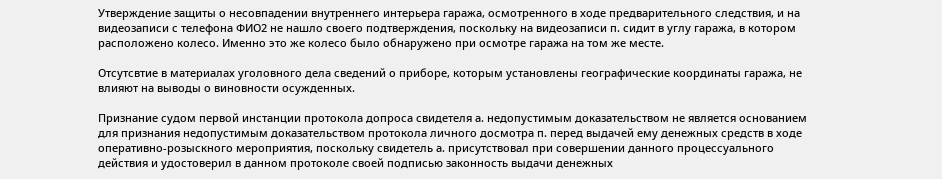Утверждение защиты о несовпадении внутреннего интерьера гаража, осмотренного в ходе предварительного следствия, и на видеозаписи с телефона ФИО2 не нашло своего подтверждения, поскольку на видеозаписи п. сидит в углу гаража, в котором расположено колесо. Именно это же колесо было обнаружено при осмотре гаража на том же месте.

Отсутсвтие в материалах уголовного дела сведений о приборе, которым установлены географические координаты гаража, не влияют на выводы о виновности осужденных.

Признание судом первой инстанции протокола допроса свидетеля а. недопустимым доказательством не является основанием для признания недопустимым доказательством протокола личного досмотра п. перед выдачей ему денежных средств в ходе оперативно-розыскного мероприятия, поскольку свидетель а. присутствовал при совершении данного процессуального действия и удостоверил в данном протоколе своей подписью законность выдачи денежных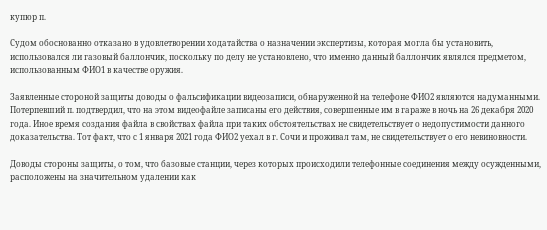купюр п.

Судом обоснованно отказано в удовлетворении ходатайства о назначении экспертизы, которая могла бы установить, использовался ли газовый баллончик, поскольку по делу не установлено, что именно данный баллончик являлся предметом, использованным ФИО1 в качестве оружия.

Заявленные стороной защиты доводы о фальсификации видеозаписи, обнаруженной на телефоне ФИО2 являются надуманными. Потерпевший п. подтвердил, что на этом видеофайле записаны его действия, совершенные им в гараже в ночь на 26 декабря 2020 года. Иное время создания файла в свойствах файла при таких обстоятельствах не свидетельствует о недопустимости данного доказательства. Тот факт, что с 1 января 2021 года ФИО2 уехал в г. Сочи и проживал там, не свидетельствует о его невиновности.

Доводы стороны защиты, о том, что базовые станции, через которых происходили телефонные соединения между осужденными, расположены на значительном удалении как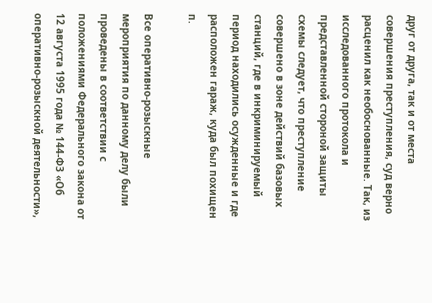друг от друга, так и от места совершения преступления, суд верно расценил как необоснованные. Так, из исследованного протокола и представленной стороной защиты схемы следует, что преступление совершено в зоне действий базовых станций, где в инкриминируемый период находились осужденные и где расположен гараж, куда был похищен п.

Все оперативно-розыскные мероприятия по данному делу были проведены в соответствии с положениями Федерального закона от 12 августа 1995 года № 144-ФЗ «Об оперативно-розыскной деятельности»,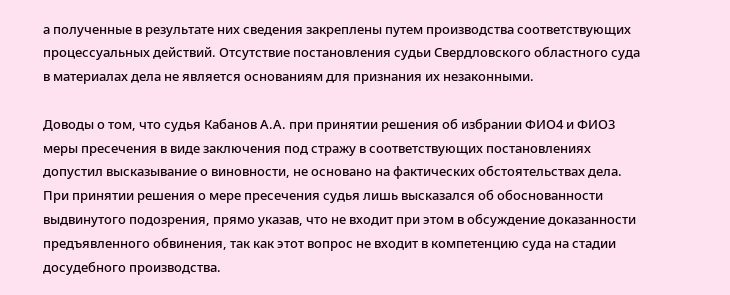а полученные в результате них сведения закреплены путем производства соответствующих процессуальных действий. Отсутствие постановления судьи Свердловского областного суда в материалах дела не является основаниям для признания их незаконными.

Доводы о том, что судья Кабанов А.А. при принятии решения об избрании ФИО4 и ФИО3 меры пресечения в виде заключения под стражу в соответствующих постановлениях допустил высказывание о виновности, не основано на фактических обстоятельствах дела. При принятии решения о мере пресечения судья лишь высказался об обоснованности выдвинутого подозрения, прямо указав, что не входит при этом в обсуждение доказанности предъявленного обвинения, так как этот вопрос не входит в компетенцию суда на стадии досудебного производства.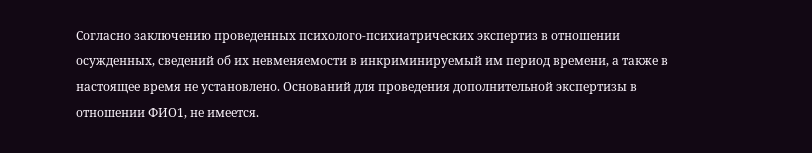Согласно заключению проведенных психолого-психиатрических экспертиз в отношении осужденных, сведений об их невменяемости в инкриминируемый им период времени, а также в настоящее время не установлено. Оснований для проведения дополнительной экспертизы в отношении ФИО1, не имеется.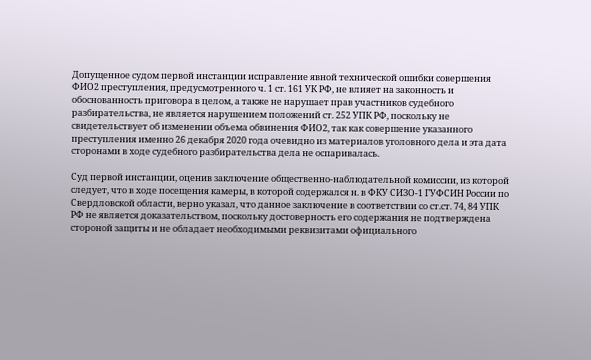Допущенное судом первой инстанции исправление явной технической ошибки совершения ФИО2 преступления, предусмотренного ч. 1 ст. 161 УК РФ, не влияет на законность и обоснованность приговора в целом, а также не нарушает прав участников судебного разбирательства, не является нарушением положений ст. 252 УПК РФ, поскольку не свидетельствует об изменении объема обвинения ФИО2, так как совершение указанного преступления именно 26 декабря 2020 года очевидно из материалов уголовного дела и эта дата сторонами в ходе судебного разбирательства дела не оспаривалась.

Суд первой инстанции, оценив заключение общественно-наблюдательной комиссии, из которой следует, что в ходе посещения камеры, в которой содержался н. в ФКУ СИЗО-1 ГУФСИН России по Свердловской области, верно указал, что данное заключение в соответствии со ст.ст. 74, 84 УПК РФ не является доказательством, поскольку достоверность его содержания не подтверждена стороной защиты и не обладает необходимыми реквизитами официального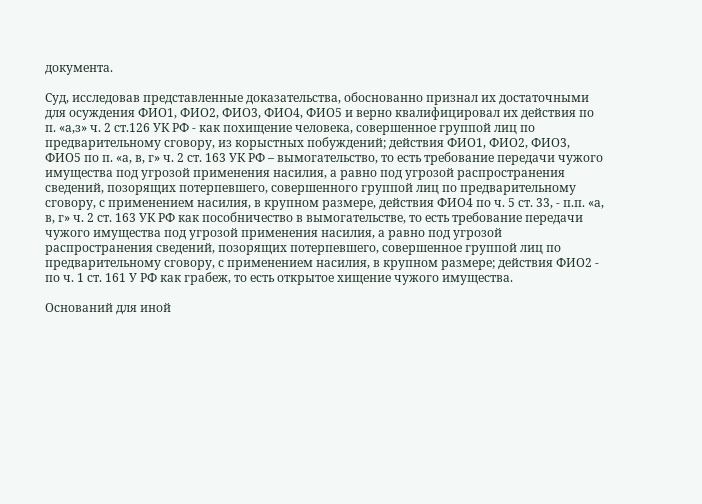документа.

Суд, исследовав представленные доказательства, обоснованно признал их достаточными для осуждения ФИО1, ФИО2, ФИО3, ФИО4, ФИО5 и верно квалифицировал их действия по п. «а,з» ч. 2 ст.126 УК РФ - как похищение человека, совершенное группой лиц по предварительному сговору, из корыстных побуждений; действия ФИО1, ФИО2, ФИО3, ФИО5 по п. «а, в, г» ч. 2 ст. 163 УК РФ – вымогательство, то есть требование передачи чужого имущества под угрозой применения насилия, а равно под угрозой распространения сведений, позорящих потерпевшего, совершенного группой лиц по предварительному сговору, с применением насилия, в крупном размере, действия ФИО4 по ч. 5 ст. 33, - п.п. «а, в, г» ч. 2 ст. 163 УК РФ как пособничество в вымогательстве, то есть требование передачи чужого имущества под угрозой применения насилия, а равно под угрозой распространения сведений, позорящих потерпевшего, совершенное группой лиц по предварительному сговору, с применением насилия, в крупном размере; действия ФИО2 - по ч. 1 ст. 161 У РФ как грабеж, то есть открытое хищение чужого имущества.

Оснований для иной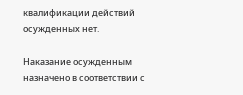квалификации действий осужденных нет.

Наказание осужденным назначено в соответствии с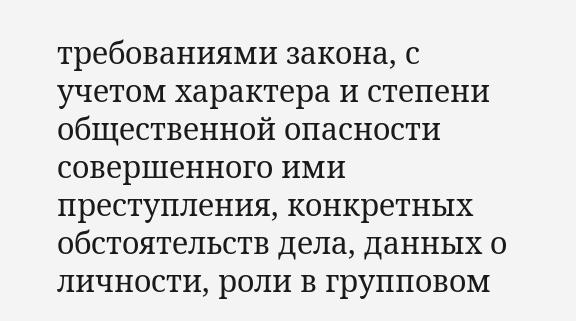требованиями закона, с учетом характера и степени общественной опасности совершенного ими преступления, конкретных обстоятельств дела, данных о личности, роли в групповом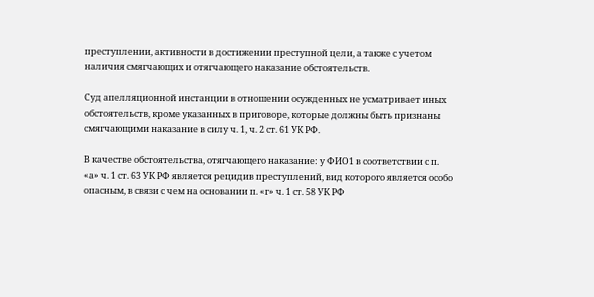преступлении, активности в достижении преступной цели, а также с учетом наличия смягчающих и отягчающего наказание обстоятельств.

Суд апелляционной инстанции в отношении осужденных не усматривает иных обстоятельств, кроме указанных в приговоре, которые должны быть признаны смягчающими наказание в силу ч. 1, ч. 2 ст. 61 УК РФ.

В качестве обстоятельства, отягчающего наказание: у ФИО1 в соответствии с п. «а» ч. 1 ст. 63 УК РФ является рецидив преступлений, вид которого является особо опасным, в связи с чем на основании п. «г» ч. 1 ст. 58 УК РФ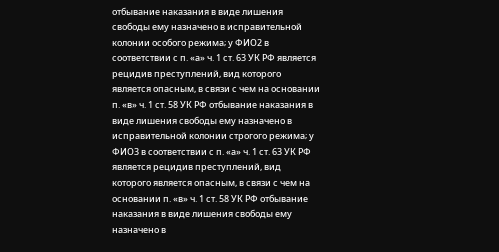отбывание наказания в виде лишения свободы ему назначено в исправительной колонии особого режима; у ФИО2 в соответствии с п. «а» ч. 1 ст. 63 УК РФ является рецидив преступлений, вид которого является опасным, в связи с чем на основании п. «в» ч. 1 ст. 58 УК РФ отбывание наказания в виде лишения свободы ему назначено в исправительной колонии строгого режима; у ФИО3 в соответствии с п. «а» ч. 1 ст. 63 УК РФ является рецидив преступлений, вид которого является опасным, в связи с чем на основании п. «в» ч. 1 ст. 58 УК РФ отбывание наказания в виде лишения свободы ему назначено в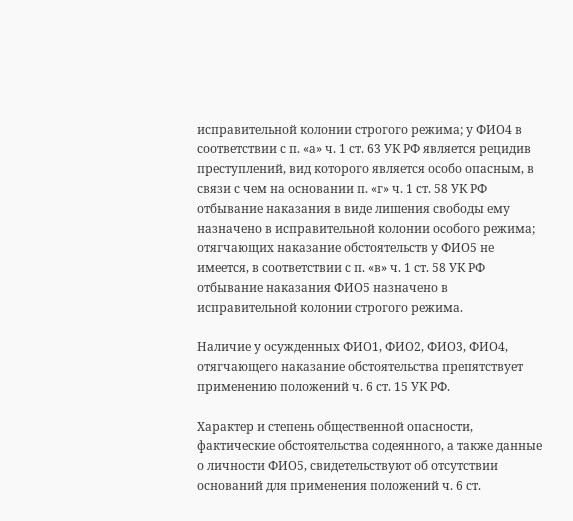исправительной колонии строгого режима; у ФИО4 в соответствии с п. «а» ч. 1 ст. 63 УК РФ является рецидив преступлений, вид которого является особо опасным, в связи с чем на основании п. «г» ч. 1 ст. 58 УК РФ отбывание наказания в виде лишения свободы ему назначено в исправительной колонии особого режима; отягчающих наказание обстоятельств у ФИО5 не имеется, в соответствии с п. «в» ч. 1 ст. 58 УК РФ отбывание наказания ФИО5 назначено в исправительной колонии строгого режима.

Наличие у осужденных ФИО1, ФИО2, ФИО3, ФИО4, отягчающего наказание обстоятельства препятствует применению положений ч. 6 ст. 15 УК РФ.

Характер и степень общественной опасности, фактические обстоятельства содеянного, а также данные о личности ФИО5, свидетельствуют об отсутствии оснований для применения положений ч. 6 ст.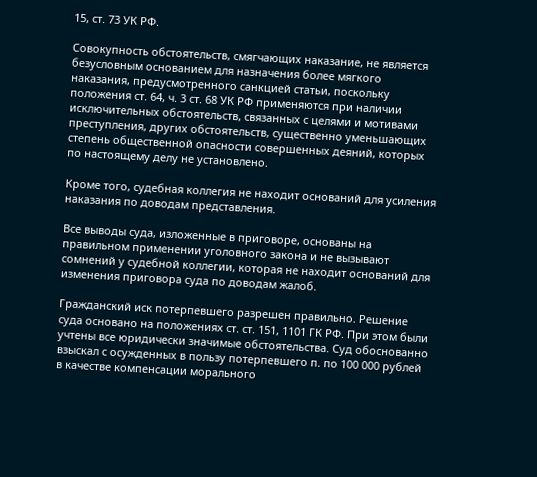15, ст. 73 УК РФ.

Совокупность обстоятельств, смягчающих наказание, не является безусловным основанием для назначения более мягкого наказания, предусмотренного санкцией статьи, поскольку положения ст. 64, ч. 3 ст. 68 УК РФ применяются при наличии исключительных обстоятельств, связанных с целями и мотивами преступления, других обстоятельств, существенно уменьшающих степень общественной опасности совершенных деяний, которых по настоящему делу не установлено.

Кроме того, судебная коллегия не находит оснований для усиления наказания по доводам представления.

Все выводы суда, изложенные в приговоре, основаны на правильном применении уголовного закона и не вызывают сомнений у судебной коллегии, которая не находит оснований для изменения приговора суда по доводам жалоб.

Гражданский иск потерпевшего разрешен правильно. Решение суда основано на положениях ст. ст. 151, 1101 ГК РФ. При этом были учтены все юридически значимые обстоятельства. Суд обоснованно взыскал с осужденных в пользу потерпевшего п. по 100 000 рублей в качестве компенсации морального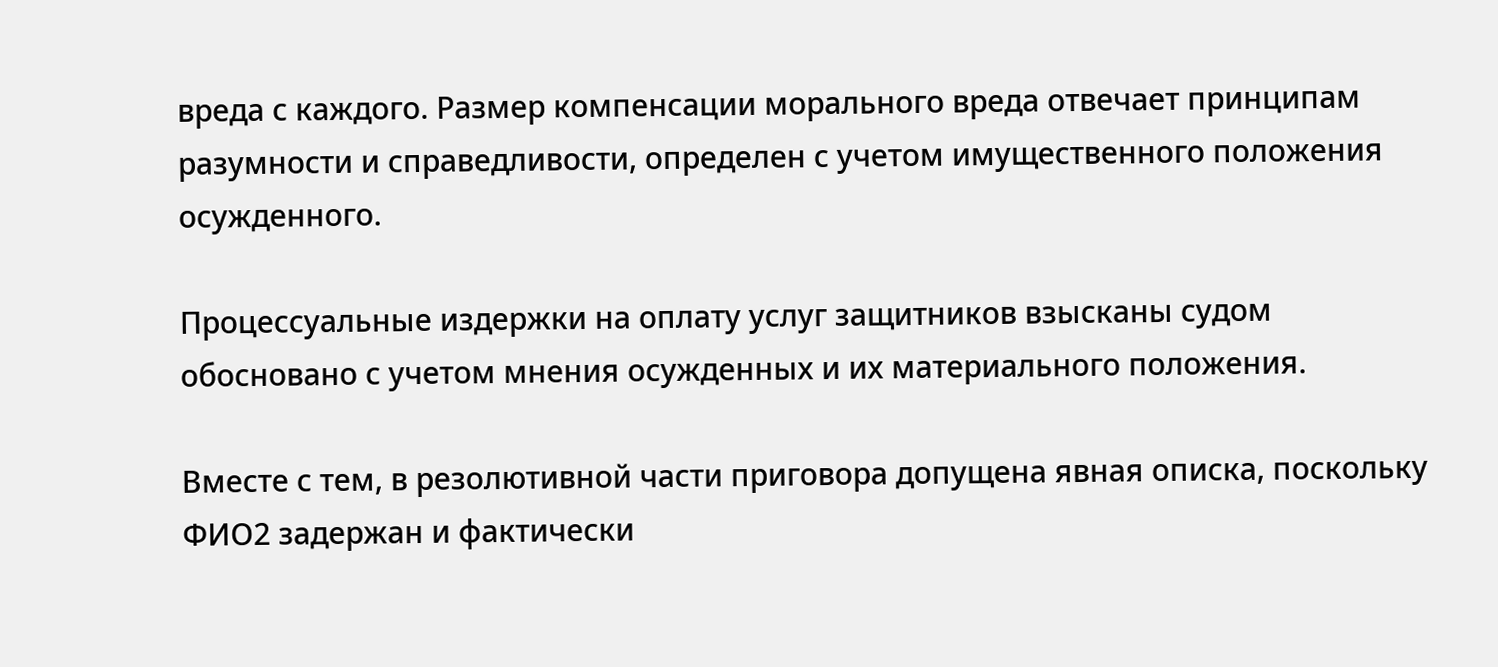вреда с каждого. Размер компенсации морального вреда отвечает принципам разумности и справедливости, определен с учетом имущественного положения осужденного.

Процессуальные издержки на оплату услуг защитников взысканы судом обосновано с учетом мнения осужденных и их материального положения.

Вместе с тем, в резолютивной части приговора допущена явная описка, поскольку ФИО2 задержан и фактически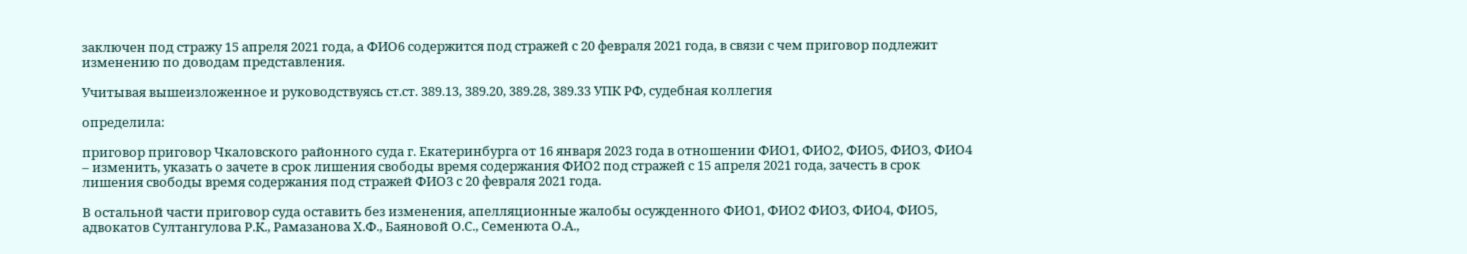заключен под стражу 15 апреля 2021 года, а ФИО6 содержится под стражей с 20 февраля 2021 года, в связи с чем приговор подлежит изменению по доводам представления.

Учитывая вышеизложенное и руководствуясь ст.ст. 389.13, 389.20, 389.28, 389.33 УПК РФ, судебная коллегия

определила:

приговор приговор Чкаловского районного суда г. Екатеринбурга от 16 января 2023 года в отношении ФИО1, ФИО2, ФИО5, ФИО3, ФИО4 – изменить, указать о зачете в срок лишения свободы время содержания ФИО2 под стражей с 15 апреля 2021 года, зачесть в срок лишения свободы время содержания под стражей ФИО3 с 20 февраля 2021 года.

В остальной части приговор суда оставить без изменения, апелляционные жалобы осужденного ФИО1, ФИО2 ФИО3, ФИО4, ФИО5, адвокатов Султангулова Р.К., Рамазанова Х.Ф., Баяновой О.С., Семенюта О.А.,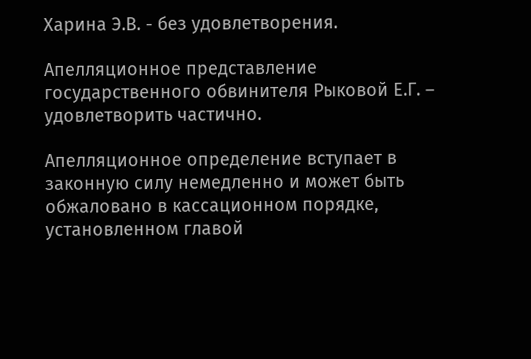Харина Э.В. - без удовлетворения.

Апелляционное представление государственного обвинителя Рыковой Е.Г. – удовлетворить частично.

Апелляционное определение вступает в законную силу немедленно и может быть обжаловано в кассационном порядке, установленном главой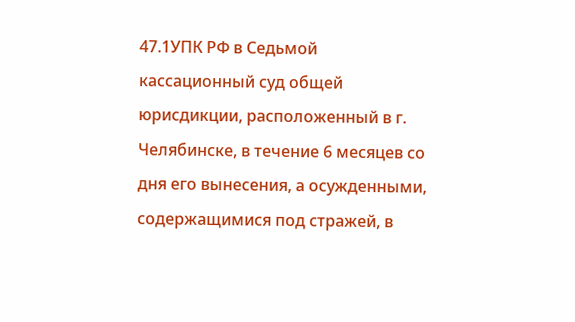47.1УПК РФ в Седьмой кассационный суд общей юрисдикции, расположенный в г. Челябинске, в течение 6 месяцев со дня его вынесения, а осужденными, содержащимися под стражей, в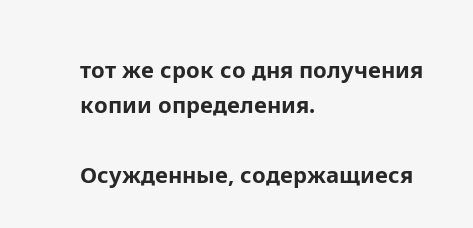тот же срок со дня получения копии определения.

Осужденные, содержащиеся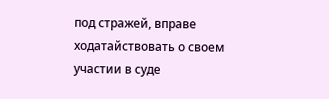под стражей, вправе ходатайствовать о своем участии в суде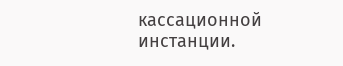кассационной инстанции.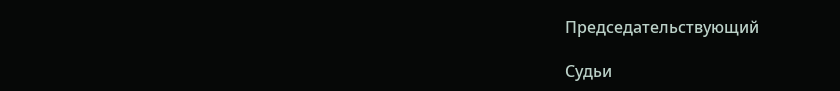Председательствующий

Судьи